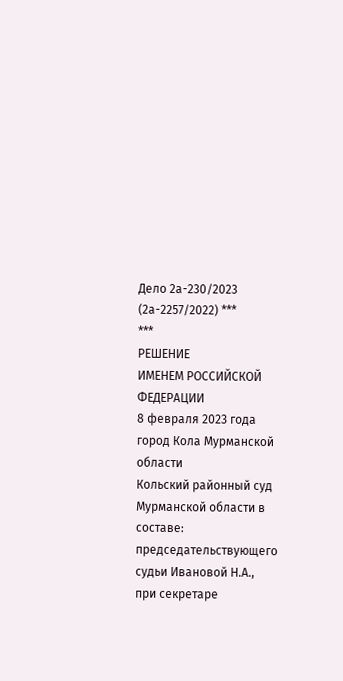Дело 2а-230/2023 (2а-2257/2022) ***
***
РЕШЕНИЕ
ИМЕНЕМ РОССИЙСКОЙ ФЕДЕРАЦИИ
8 февраля 2023 года город Кола Мурманской области
Кольский районный суд Мурманской области в составе:
председательствующего судьи Ивановой Н.А.,
при секретаре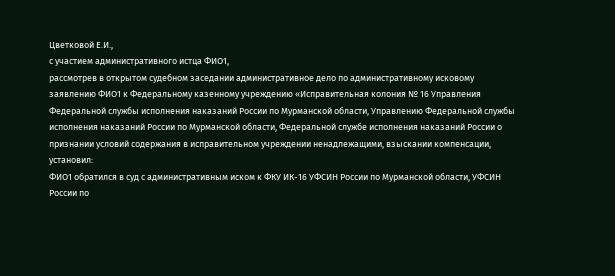Цветковой Е.И.,
с участием административного истца ФИО1,
рассмотрев в открытом судебном заседании административное дело по административному исковому заявлению ФИО1 к Федеральному казенному учреждению «Исправительная колония № 16 Управления Федеральной службы исполнения наказаний России по Мурманской области, Управлению Федеральной службы исполнения наказаний России по Мурманской области, Федеральной службе исполнения наказаний России о признании условий содержания в исправительном учреждении ненадлежащими, взыскании компенсации,
установил:
ФИО1 обратился в суд с административным иском к ФКУ ИК-16 УФСИН России по Мурманской области, УФСИН России по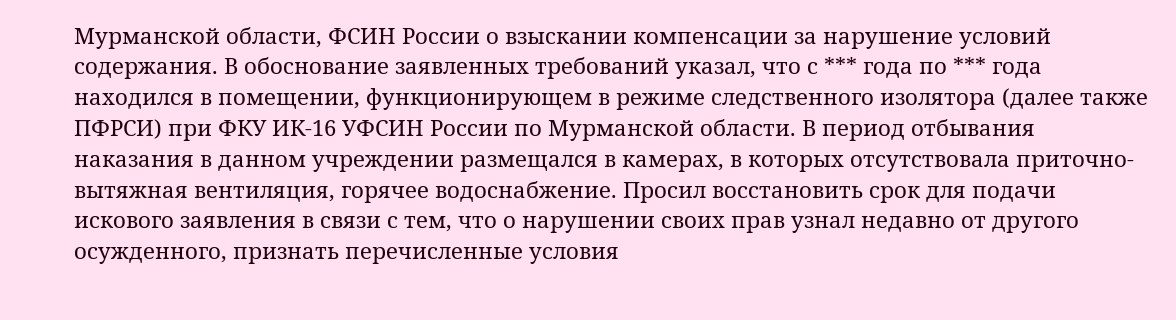Мурманской области, ФСИН России о взыскании компенсации за нарушение условий содержания. В обоснование заявленных требований указал, что с *** года по *** года находился в помещении, функционирующем в режиме следственного изолятора (далее также ПФРСИ) при ФКУ ИК-16 УФСИН России по Мурманской области. В период отбывания наказания в данном учреждении размещался в камерах, в которых отсутствовала приточно-вытяжная вентиляция, горячее водоснабжение. Просил восстановить срок для подачи искового заявления в связи с тем, что о нарушении своих прав узнал недавно от другого осужденного, признать перечисленные условия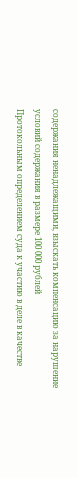содержания ненадлежащими, взыскать компенсацию за нарушение условий содержания в размере 100 000 рублей
Протокольным определением суда к участию в деле в качестве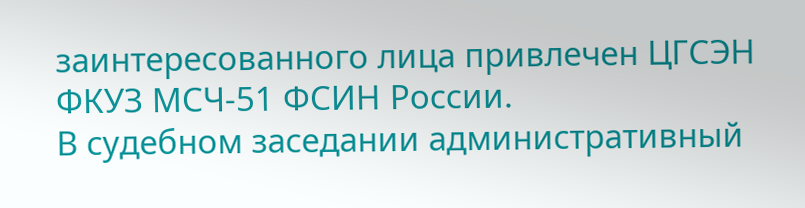заинтересованного лица привлечен ЦГСЭН ФКУЗ МСЧ-51 ФСИН России.
В судебном заседании административный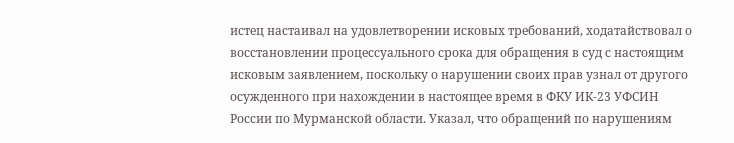истец настаивал на удовлетворении исковых требований, ходатайствовал о восстановлении процессуального срока для обращения в суд с настоящим исковым заявлением, поскольку о нарушении своих прав узнал от другого осужденного при нахождении в настоящее время в ФКУ ИК-23 УФСИН России по Мурманской области. Указал, что обращений по нарушениям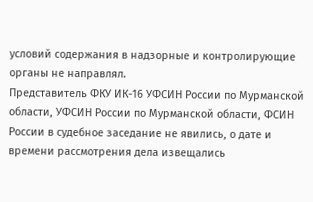условий содержания в надзорные и контролирующие органы не направлял.
Представитель ФКУ ИК-16 УФСИН России по Мурманской области, УФСИН России по Мурманской области, ФСИН России в судебное заседание не явились, о дате и времени рассмотрения дела извещались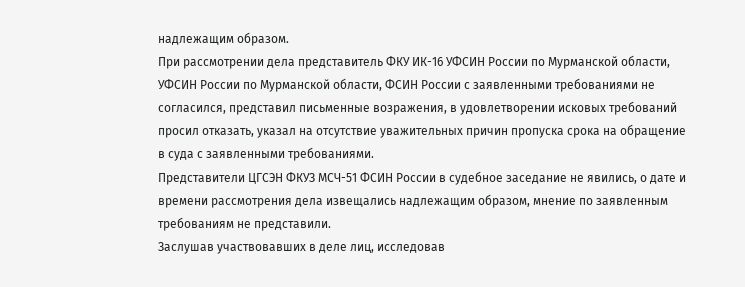надлежащим образом.
При рассмотрении дела представитель ФКУ ИК-16 УФСИН России по Мурманской области, УФСИН России по Мурманской области, ФСИН России с заявленными требованиями не согласился, представил письменные возражения, в удовлетворении исковых требований просил отказать, указал на отсутствие уважительных причин пропуска срока на обращение в суда с заявленными требованиями.
Представители ЦГСЭН ФКУЗ МСЧ-51 ФСИН России в судебное заседание не явились, о дате и времени рассмотрения дела извещались надлежащим образом, мнение по заявленным требованиям не представили.
Заслушав участвовавших в деле лиц, исследовав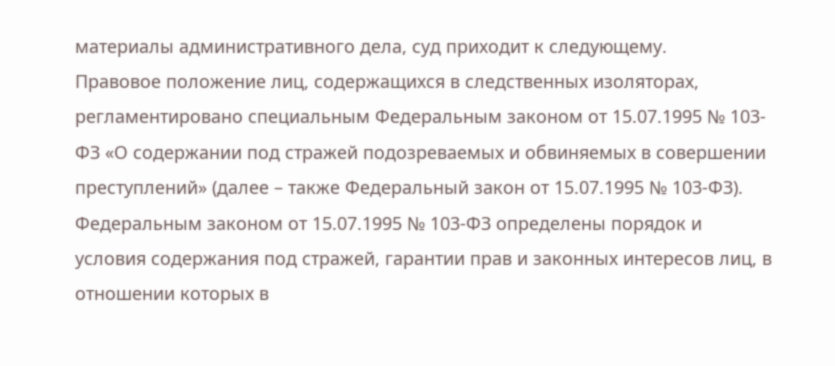материалы административного дела, суд приходит к следующему.
Правовое положение лиц, содержащихся в следственных изоляторах, регламентировано специальным Федеральным законом от 15.07.1995 № 103-ФЗ «О содержании под стражей подозреваемых и обвиняемых в совершении преступлений» (далее – также Федеральный закон от 15.07.1995 № 103-ФЗ).
Федеральным законом от 15.07.1995 № 103-ФЗ определены порядок и условия содержания под стражей, гарантии прав и законных интересов лиц, в отношении которых в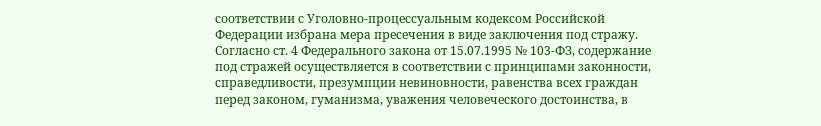соответствии с Уголовно-процессуальным кодексом Российской Федерации избрана мера пресечения в виде заключения под стражу.
Согласно ст. 4 Федерального закона от 15.07.1995 № 103-ФЗ, содержание под стражей осуществляется в соответствии с принципами законности, справедливости, презумпции невиновности, равенства всех граждан перед законом, гуманизма, уважения человеческого достоинства, в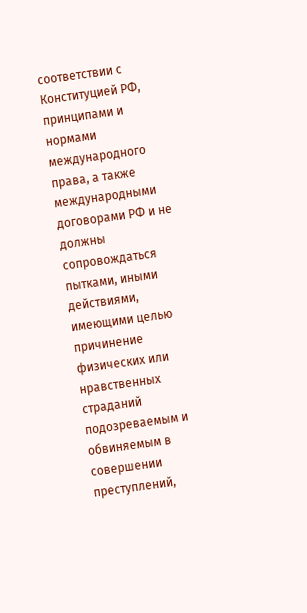соответствии с Конституцией РФ, принципами и нормами международного права, а также международными договорами РФ и не должны сопровождаться пытками, иными действиями, имеющими целью причинение физических или нравственных страданий подозреваемым и обвиняемым в совершении преступлений,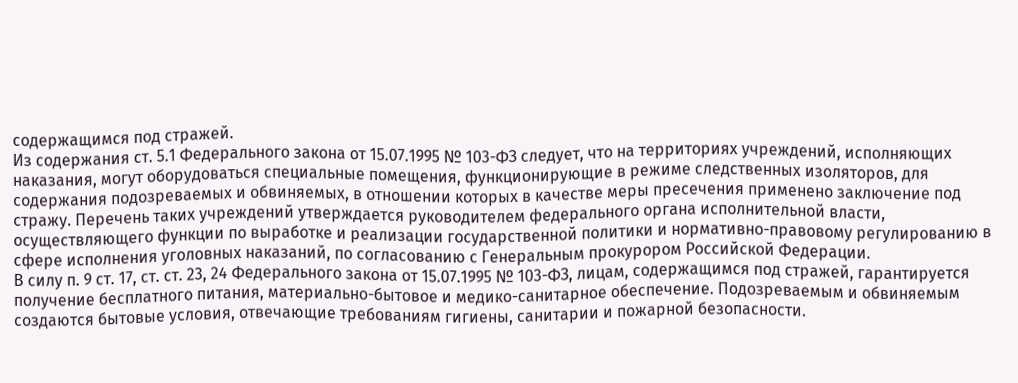содержащимся под стражей.
Из содержания ст. 5.1 Федерального закона от 15.07.1995 № 103-ФЗ следует, что на территориях учреждений, исполняющих наказания, могут оборудоваться специальные помещения, функционирующие в режиме следственных изоляторов, для содержания подозреваемых и обвиняемых, в отношении которых в качестве меры пресечения применено заключение под стражу. Перечень таких учреждений утверждается руководителем федерального органа исполнительной власти, осуществляющего функции по выработке и реализации государственной политики и нормативно-правовому регулированию в сфере исполнения уголовных наказаний, по согласованию с Генеральным прокурором Российской Федерации.
В силу п. 9 ст. 17, ст. ст. 23, 24 Федерального закона от 15.07.1995 № 103-ФЗ, лицам, содержащимся под стражей, гарантируется получение бесплатного питания, материально-бытовое и медико-санитарное обеспечение. Подозреваемым и обвиняемым создаются бытовые условия, отвечающие требованиям гигиены, санитарии и пожарной безопасности.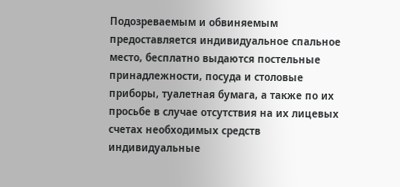Подозреваемым и обвиняемым предоставляется индивидуальное спальное место, бесплатно выдаются постельные принадлежности, посуда и столовые приборы, туалетная бумага, а также по их просьбе в случае отсутствия на их лицевых счетах необходимых средств индивидуальные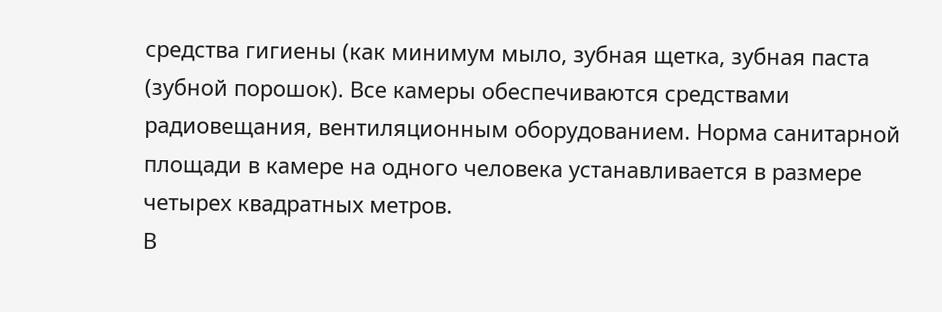средства гигиены (как минимум мыло, зубная щетка, зубная паста (зубной порошок). Все камеры обеспечиваются средствами радиовещания, вентиляционным оборудованием. Норма санитарной площади в камере на одного человека устанавливается в размере четырех квадратных метров.
В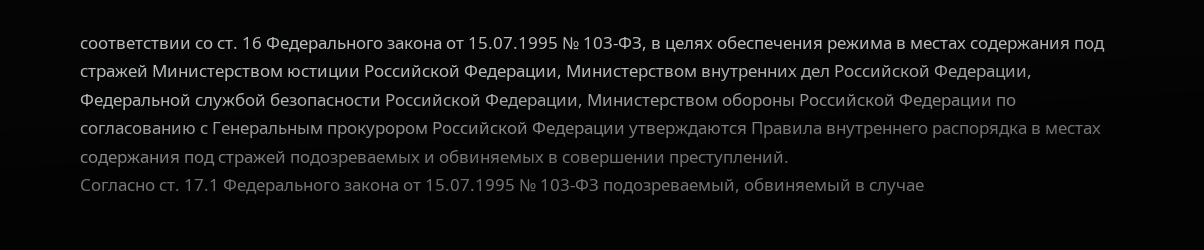соответствии со ст. 16 Федерального закона от 15.07.1995 № 103-ФЗ, в целях обеспечения режима в местах содержания под стражей Министерством юстиции Российской Федерации, Министерством внутренних дел Российской Федерации, Федеральной службой безопасности Российской Федерации, Министерством обороны Российской Федерации по согласованию с Генеральным прокурором Российской Федерации утверждаются Правила внутреннего распорядка в местах содержания под стражей подозреваемых и обвиняемых в совершении преступлений.
Согласно ст. 17.1 Федерального закона от 15.07.1995 № 103-ФЗ подозреваемый, обвиняемый в случае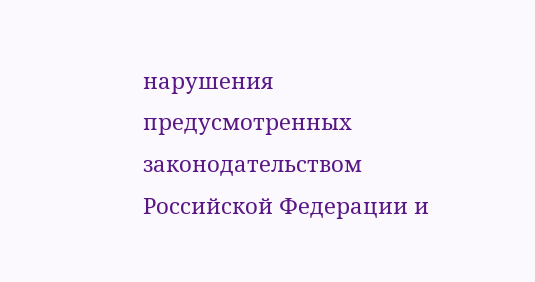нарушения предусмотренных законодательством Российской Федерации и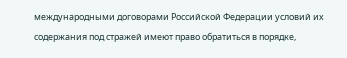международными договорами Российской Федерации условий их содержания под стражей имеют право обратиться в порядке,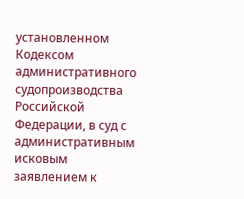установленном Кодексом административного судопроизводства Российской Федерации, в суд с административным исковым заявлением к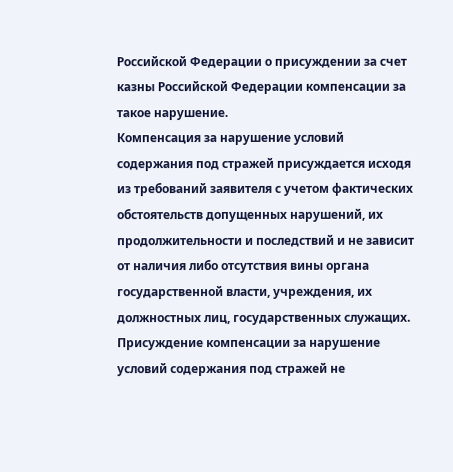Российской Федерации о присуждении за счет казны Российской Федерации компенсации за такое нарушение.
Компенсация за нарушение условий содержания под стражей присуждается исходя из требований заявителя с учетом фактических обстоятельств допущенных нарушений, их продолжительности и последствий и не зависит от наличия либо отсутствия вины органа государственной власти, учреждения, их должностных лиц, государственных служащих.
Присуждение компенсации за нарушение условий содержания под стражей не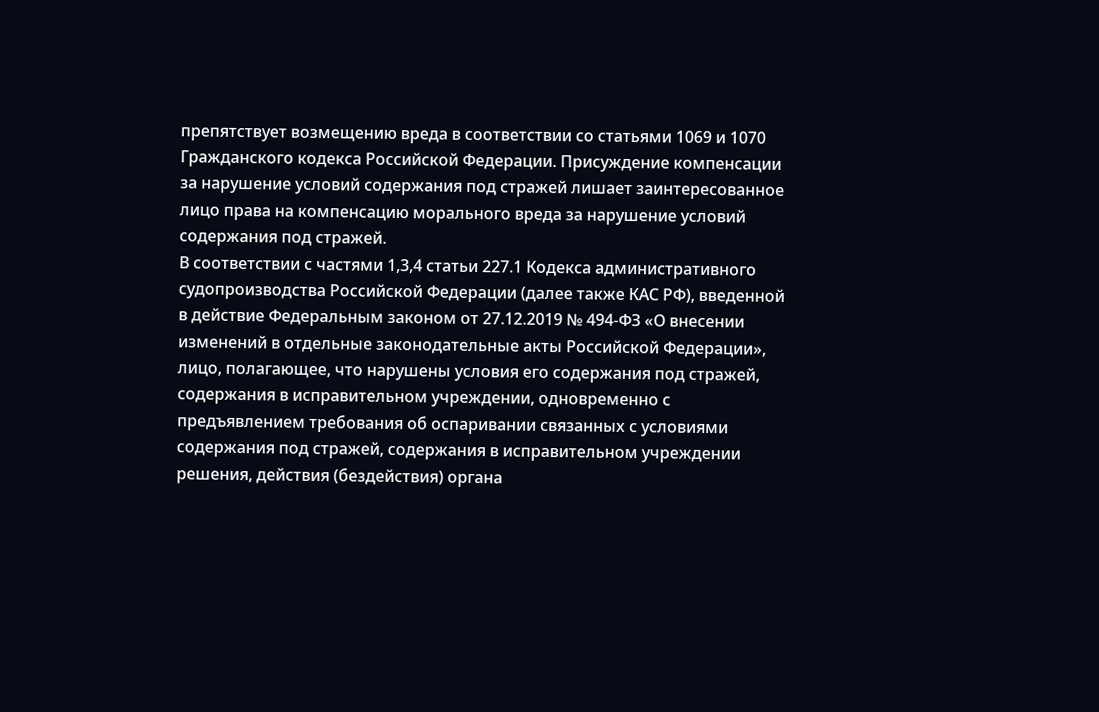препятствует возмещению вреда в соответствии со статьями 1069 и 1070 Гражданского кодекса Российской Федерации. Присуждение компенсации за нарушение условий содержания под стражей лишает заинтересованное лицо права на компенсацию морального вреда за нарушение условий содержания под стражей.
В соответствии с частями 1,3,4 статьи 227.1 Кодекса административного судопроизводства Российской Федерации (далее также КАС РФ), введенной в действие Федеральным законом от 27.12.2019 № 494-ФЗ «О внесении изменений в отдельные законодательные акты Российской Федерации», лицо, полагающее, что нарушены условия его содержания под стражей, содержания в исправительном учреждении, одновременно с предъявлением требования об оспаривании связанных с условиями содержания под стражей, содержания в исправительном учреждении решения, действия (бездействия) органа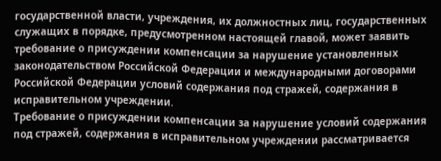государственной власти, учреждения, их должностных лиц, государственных служащих в порядке, предусмотренном настоящей главой, может заявить требование о присуждении компенсации за нарушение установленных законодательством Российской Федерации и международными договорами Российской Федерации условий содержания под стражей, содержания в исправительном учреждении.
Требование о присуждении компенсации за нарушение условий содержания под стражей, содержания в исправительном учреждении рассматривается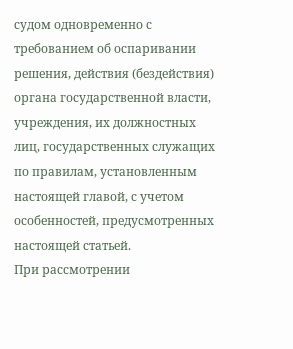судом одновременно с требованием об оспаривании решения, действия (бездействия) органа государственной власти, учреждения, их должностных лиц, государственных служащих по правилам, установленным настоящей главой, с учетом особенностей, предусмотренных настоящей статьей.
При рассмотрении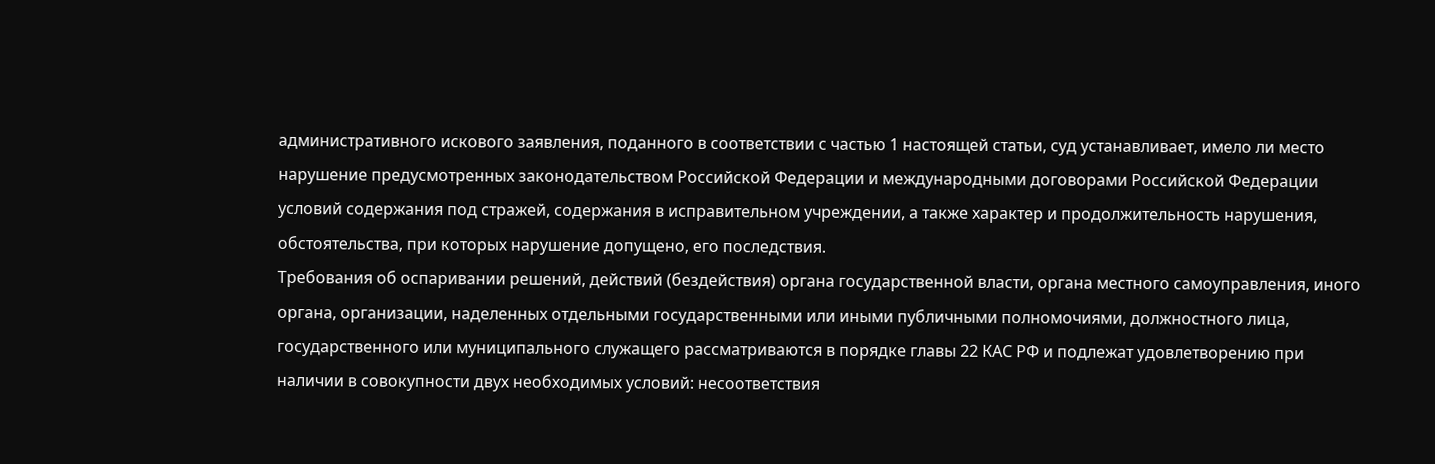административного искового заявления, поданного в соответствии с частью 1 настоящей статьи, суд устанавливает, имело ли место нарушение предусмотренных законодательством Российской Федерации и международными договорами Российской Федерации условий содержания под стражей, содержания в исправительном учреждении, а также характер и продолжительность нарушения, обстоятельства, при которых нарушение допущено, его последствия.
Требования об оспаривании решений, действий (бездействия) органа государственной власти, органа местного самоуправления, иного органа, организации, наделенных отдельными государственными или иными публичными полномочиями, должностного лица, государственного или муниципального служащего рассматриваются в порядке главы 22 КАС РФ и подлежат удовлетворению при наличии в совокупности двух необходимых условий: несоответствия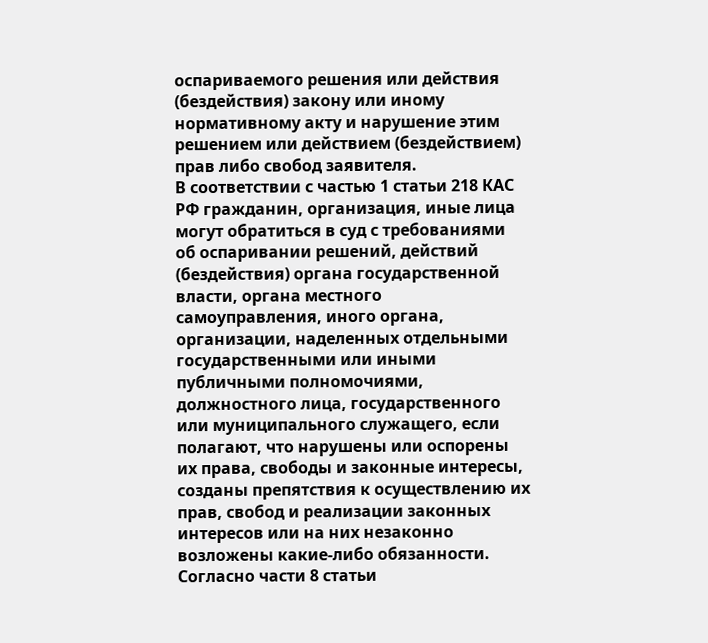оспариваемого решения или действия (бездействия) закону или иному нормативному акту и нарушение этим решением или действием (бездействием) прав либо свобод заявителя.
В соответствии с частью 1 статьи 218 КАС РФ гражданин, организация, иные лица могут обратиться в суд с требованиями об оспаривании решений, действий (бездействия) органа государственной власти, органа местного самоуправления, иного органа, организации, наделенных отдельными государственными или иными публичными полномочиями, должностного лица, государственного или муниципального служащего, если полагают, что нарушены или оспорены их права, свободы и законные интересы, созданы препятствия к осуществлению их прав, свобод и реализации законных интересов или на них незаконно возложены какие-либо обязанности.
Согласно части 8 статьи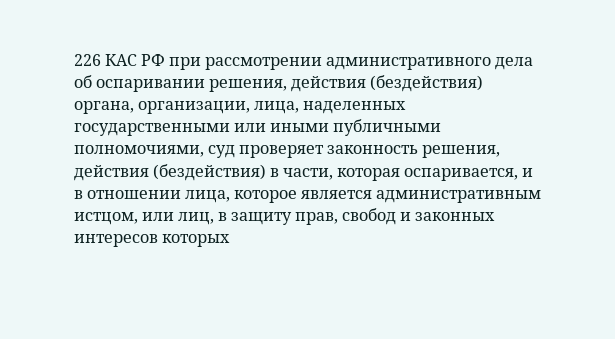226 КАС РФ при рассмотрении административного дела об оспаривании решения, действия (бездействия) органа, организации, лица, наделенных государственными или иными публичными полномочиями, суд проверяет законность решения, действия (бездействия) в части, которая оспаривается, и в отношении лица, которое является административным истцом, или лиц, в защиту прав, свобод и законных интересов которых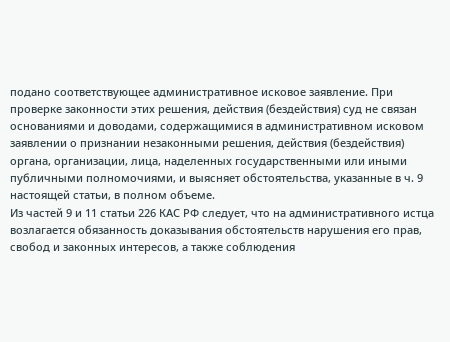подано соответствующее административное исковое заявление. При проверке законности этих решения, действия (бездействия) суд не связан основаниями и доводами, содержащимися в административном исковом заявлении о признании незаконными решения, действия (бездействия) органа, организации, лица, наделенных государственными или иными публичными полномочиями, и выясняет обстоятельства, указанные в ч. 9 настоящей статьи, в полном объеме.
Из частей 9 и 11 статьи 226 КАС РФ следует, что на административного истца возлагается обязанность доказывания обстоятельств нарушения его прав, свобод и законных интересов, а также соблюдения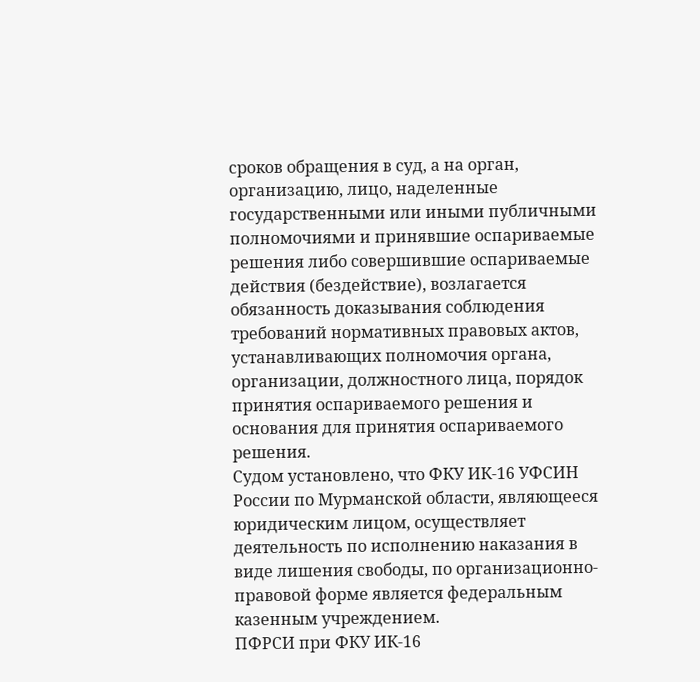сроков обращения в суд, а на орган, организацию, лицо, наделенные государственными или иными публичными полномочиями и принявшие оспариваемые решения либо совершившие оспариваемые действия (бездействие), возлагается обязанность доказывания соблюдения требований нормативных правовых актов, устанавливающих полномочия органа, организации, должностного лица, порядок принятия оспариваемого решения и основания для принятия оспариваемого решения.
Судом установлено, что ФКУ ИК-16 УФСИН России по Мурманской области, являющееся юридическим лицом, осуществляет деятельность по исполнению наказания в виде лишения свободы, по организационно-правовой форме является федеральным казенным учреждением.
ПФРСИ при ФКУ ИК-16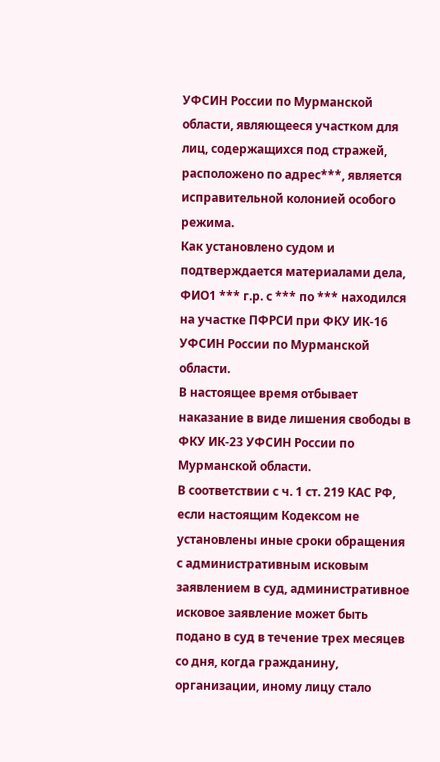УФСИН России по Мурманской области, являющееся участком для лиц, содержащихся под стражей, расположено по адрес***, является исправительной колонией особого режима.
Как установлено судом и подтверждается материалами дела, ФИО1 *** г.р. с *** по *** находился на участке ПФРСИ при ФКУ ИК-16 УФСИН России по Мурманской области.
В настоящее время отбывает наказание в виде лишения свободы в ФКУ ИК-23 УФСИН России по Мурманской области.
В соответствии с ч. 1 ст. 219 КАС РФ, если настоящим Кодексом не установлены иные сроки обращения с административным исковым заявлением в суд, административное исковое заявление может быть подано в суд в течение трех месяцев со дня, когда гражданину, организации, иному лицу стало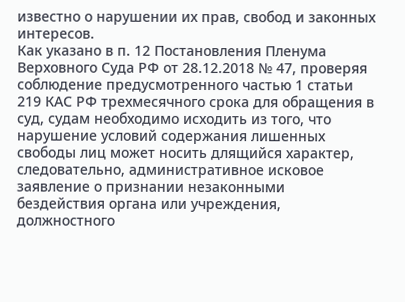известно о нарушении их прав, свобод и законных интересов.
Как указано в п. 12 Постановления Пленума Верховного Суда РФ от 28.12.2018 № 47, проверяя соблюдение предусмотренного частью 1 статьи 219 КАС РФ трехмесячного срока для обращения в суд, судам необходимо исходить из того, что нарушение условий содержания лишенных свободы лиц может носить длящийся характер, следовательно, административное исковое заявление о признании незаконными бездействия органа или учреждения, должностного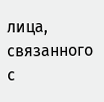лица, связанного с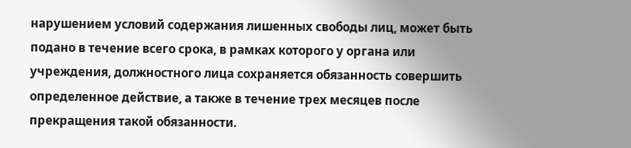нарушением условий содержания лишенных свободы лиц, может быть подано в течение всего срока, в рамках которого у органа или учреждения, должностного лица сохраняется обязанность совершить определенное действие, а также в течение трех месяцев после прекращения такой обязанности.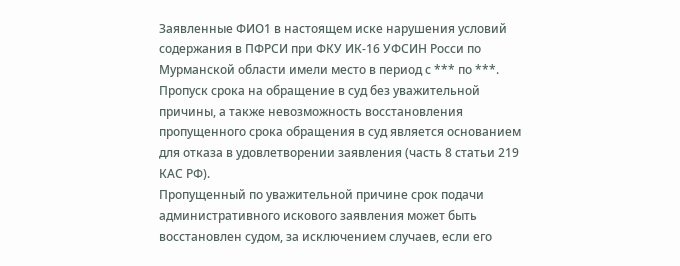Заявленные ФИО1 в настоящем иске нарушения условий содержания в ПФРСИ при ФКУ ИК-16 УФСИН Росси по Мурманской области имели место в период с *** по ***.
Пропуск срока на обращение в суд без уважительной причины, а также невозможность восстановления пропущенного срока обращения в суд является основанием для отказа в удовлетворении заявления (часть 8 статьи 219 КАС РФ).
Пропущенный по уважительной причине срок подачи административного искового заявления может быть восстановлен судом, за исключением случаев, если его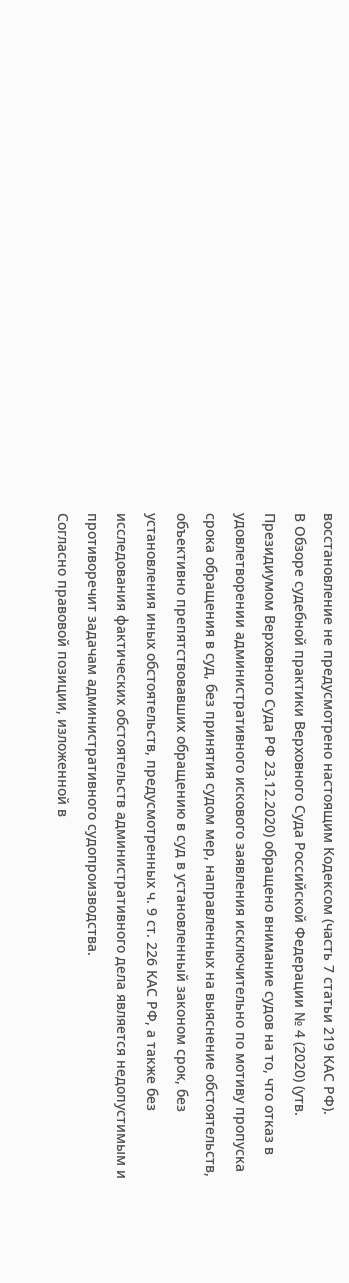восстановление не предусмотрено настоящим Кодексом (часть 7 статьи 219 КАС РФ).
В Обзоре судебной практики Верховного Суда Российской Федерации № 4 (2020) (утв. Президиумом Верховного Суда РФ 23.12.2020) обращено внимание судов на то, что отказ в удовлетворении административного искового заявления исключительно по мотиву пропуска срока обращения в суд, без принятия судом мер, направленных на выяснение обстоятельств, объективно препятствовавших обращению в суд в установленный законом срок, без установления иных обстоятельств, предусмотренных ч. 9 ст. 226 КАС РФ, а также без исследования фактических обстоятельств административного дела является недопустимым и противоречит задачам административного судопроизводства.
Согласно правовой позиции, изложенной в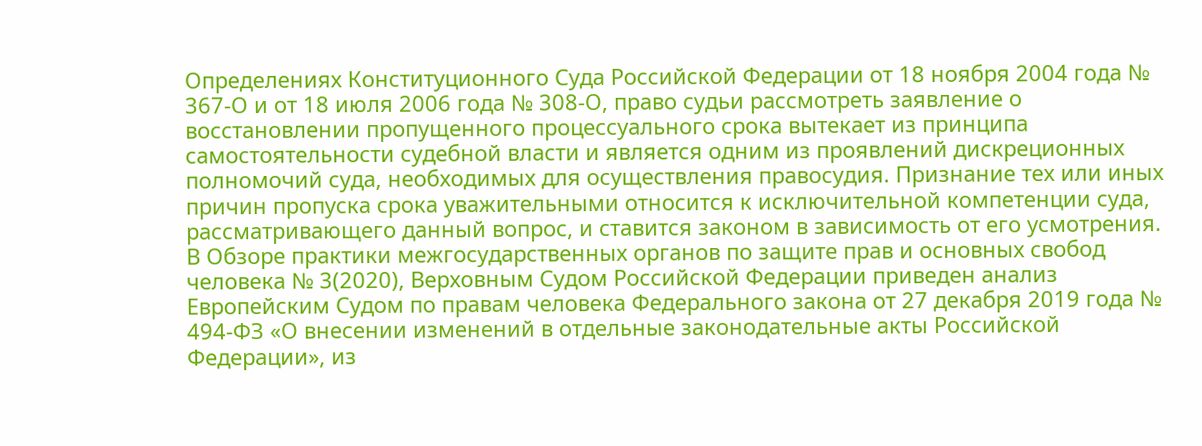Определениях Конституционного Суда Российской Федерации от 18 ноября 2004 года № 367-О и от 18 июля 2006 года № 308-О, право судьи рассмотреть заявление о восстановлении пропущенного процессуального срока вытекает из принципа самостоятельности судебной власти и является одним из проявлений дискреционных полномочий суда, необходимых для осуществления правосудия. Признание тех или иных причин пропуска срока уважительными относится к исключительной компетенции суда, рассматривающего данный вопрос, и ставится законом в зависимость от его усмотрения.
В Обзоре практики межгосударственных органов по защите прав и основных свобод человека № 3(2020), Верховным Судом Российской Федерации приведен анализ Европейским Судом по правам человека Федерального закона от 27 декабря 2019 года № 494-ФЗ «О внесении изменений в отдельные законодательные акты Российской Федерации», из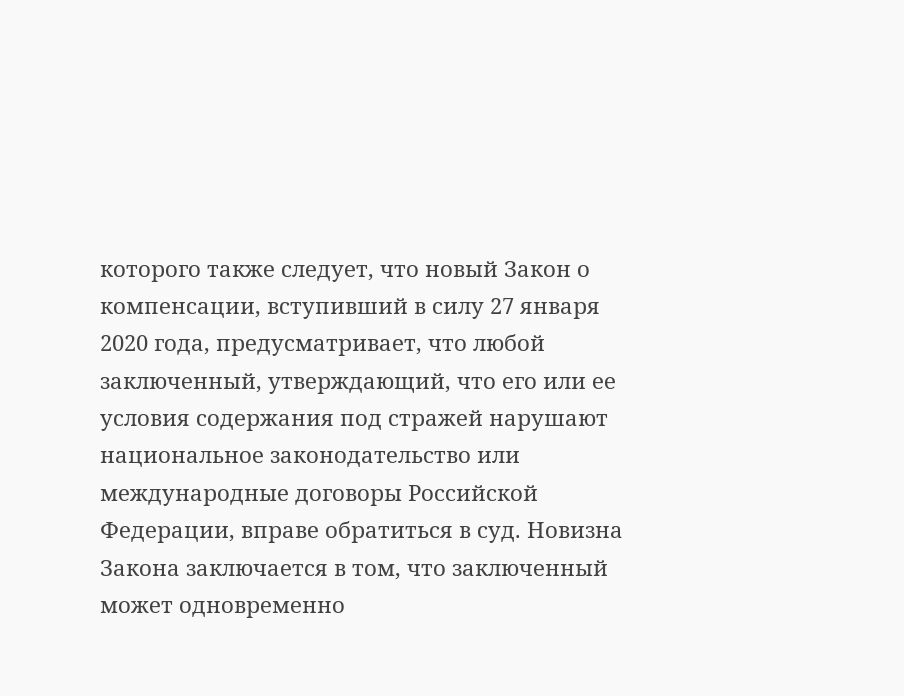которого также следует, что новый Закон о компенсации, вступивший в силу 27 января 2020 года, предусматривает, что любой заключенный, утверждающий, что его или ее условия содержания под стражей нарушают национальное законодательство или международные договоры Российской Федерации, вправе обратиться в суд. Новизна Закона заключается в том, что заключенный может одновременно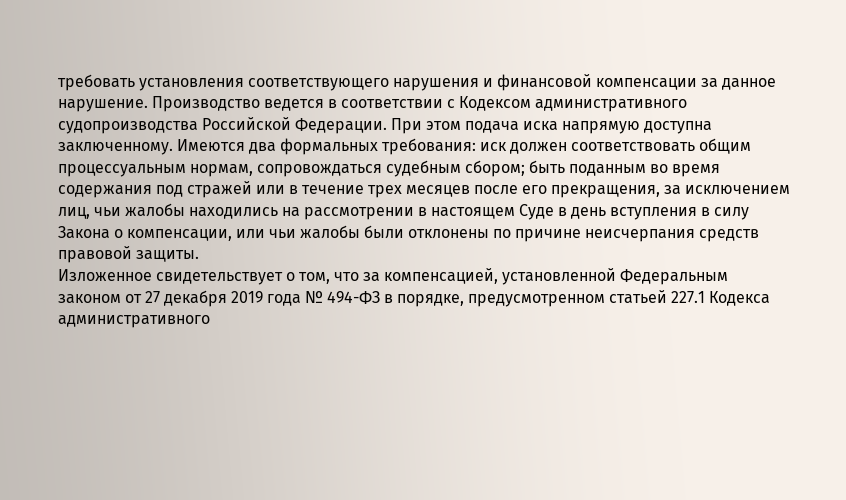требовать установления соответствующего нарушения и финансовой компенсации за данное нарушение. Производство ведется в соответствии с Кодексом административного судопроизводства Российской Федерации. При этом подача иска напрямую доступна заключенному. Имеются два формальных требования: иск должен соответствовать общим процессуальным нормам, сопровождаться судебным сбором; быть поданным во время содержания под стражей или в течение трех месяцев после его прекращения, за исключением лиц, чьи жалобы находились на рассмотрении в настоящем Суде в день вступления в силу Закона о компенсации, или чьи жалобы были отклонены по причине неисчерпания средств правовой защиты.
Изложенное свидетельствует о том, что за компенсацией, установленной Федеральным законом от 27 декабря 2019 года № 494-ФЗ в порядке, предусмотренном статьей 227.1 Кодекса административного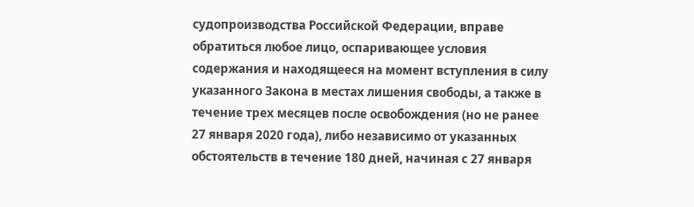судопроизводства Российской Федерации, вправе обратиться любое лицо, оспаривающее условия содержания и находящееся на момент вступления в силу указанного Закона в местах лишения свободы, а также в течение трех месяцев после освобождения (но не ранее 27 января 2020 года), либо независимо от указанных обстоятельств в течение 180 дней, начиная с 27 января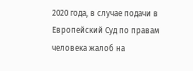2020 года, в случае подачи в Европейский Суд по правам человека жалоб на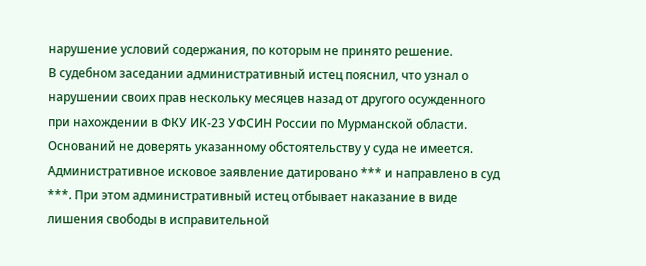нарушение условий содержания, по которым не принято решение.
В судебном заседании административный истец пояснил, что узнал о нарушении своих прав нескольку месяцев назад от другого осужденного при нахождении в ФКУ ИК-23 УФСИН России по Мурманской области.
Оснований не доверять указанному обстоятельству у суда не имеется.
Административное исковое заявление датировано *** и направлено в суд ***. При этом административный истец отбывает наказание в виде лишения свободы в исправительной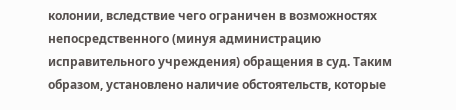колонии, вследствие чего ограничен в возможностях непосредственного (минуя администрацию исправительного учреждения) обращения в суд. Таким образом, установлено наличие обстоятельств, которые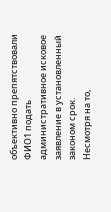объективно препятствовали ФИО1 подать административное исковое заявление в установленный законом срок.
Несмотря на то,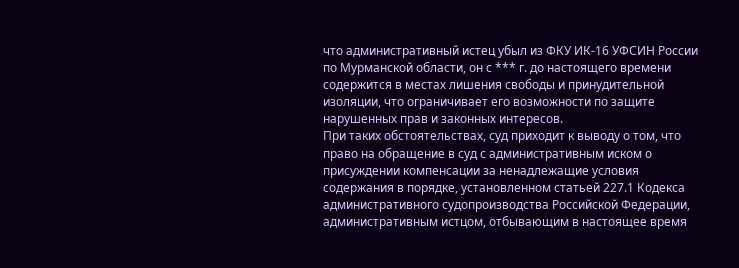что административный истец убыл из ФКУ ИК-16 УФСИН России по Мурманской области, он с *** г. до настоящего времени содержится в местах лишения свободы и принудительной изоляции, что ограничивает его возможности по защите нарушенных прав и законных интересов.
При таких обстоятельствах, суд приходит к выводу о том, что право на обращение в суд с административным иском о присуждении компенсации за ненадлежащие условия содержания в порядке, установленном статьей 227.1 Кодекса административного судопроизводства Российской Федерации, административным истцом, отбывающим в настоящее время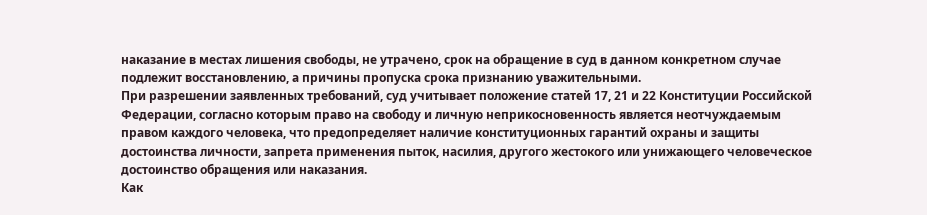наказание в местах лишения свободы, не утрачено, срок на обращение в суд в данном конкретном случае подлежит восстановлению, а причины пропуска срока признанию уважительными.
При разрешении заявленных требований, суд учитывает положение статей 17, 21 и 22 Конституции Российской Федерации, согласно которым право на свободу и личную неприкосновенность является неотчуждаемым правом каждого человека, что предопределяет наличие конституционных гарантий охраны и защиты достоинства личности, запрета применения пыток, насилия, другого жестокого или унижающего человеческое достоинство обращения или наказания.
Как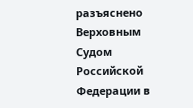разъяснено Верховным Судом Российской Федерации в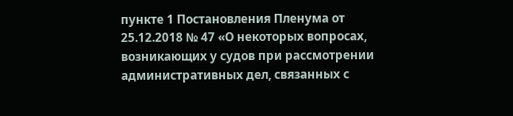пункте 1 Постановления Пленума от 25.12.2018 № 47 «О некоторых вопросах, возникающих у судов при рассмотрении административных дел, связанных с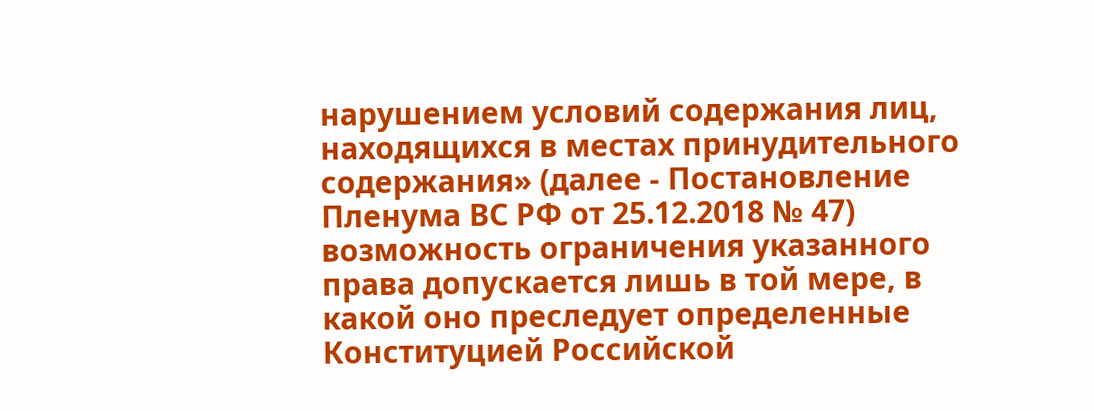нарушением условий содержания лиц, находящихся в местах принудительного содержания» (далее - Постановление Пленума ВС РФ от 25.12.2018 № 47) возможность ограничения указанного права допускается лишь в той мере, в какой оно преследует определенные Конституцией Российской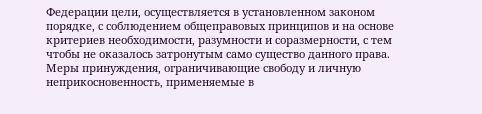Федерации цели, осуществляется в установленном законом порядке, с соблюдением общеправовых принципов и на основе критериев необходимости, разумности и соразмерности, с тем чтобы не оказалось затронутым само существо данного права.
Меры принуждения, ограничивающие свободу и личную неприкосновенность, применяемые в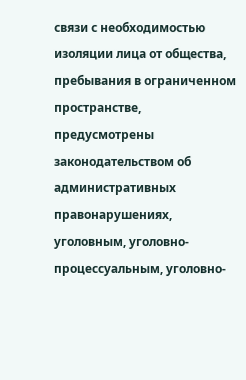связи с необходимостью изоляции лица от общества, пребывания в ограниченном пространстве, предусмотрены законодательством об административных правонарушениях, уголовным, уголовно-процессуальным, уголовно-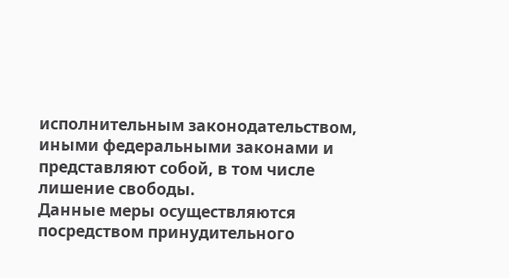исполнительным законодательством, иными федеральными законами и представляют собой, в том числе лишение свободы.
Данные меры осуществляются посредством принудительного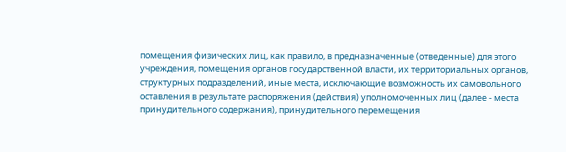помещения физических лиц, как правило, в предназначенные (отведенные) для этого учреждения, помещения органов государственной власти, их территориальных органов, структурных подразделений, иные места, исключающие возможность их самовольного оставления в результате распоряжения (действия) уполномоченных лиц (далее - места принудительного содержания), принудительного перемещения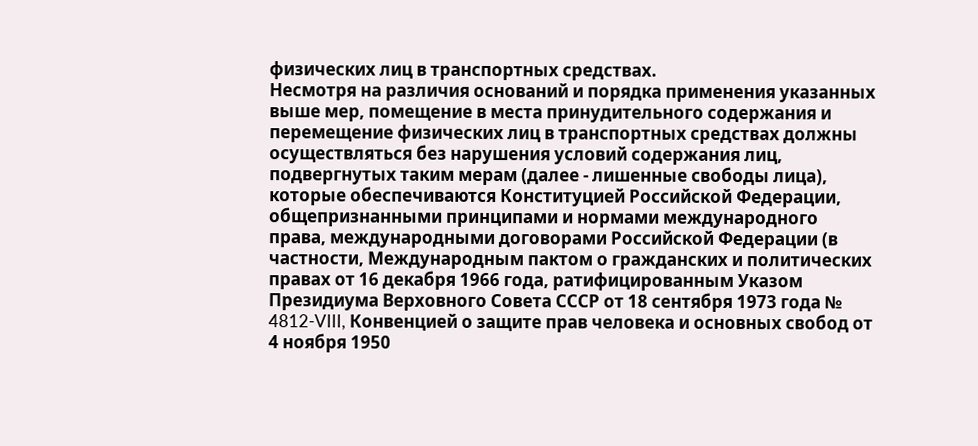физических лиц в транспортных средствах.
Несмотря на различия оснований и порядка применения указанных выше мер, помещение в места принудительного содержания и перемещение физических лиц в транспортных средствах должны осуществляться без нарушения условий содержания лиц, подвергнутых таким мерам (далее - лишенные свободы лица), которые обеспечиваются Конституцией Российской Федерации, общепризнанными принципами и нормами международного права, международными договорами Российской Федерации (в частности, Международным пактом о гражданских и политических правах от 16 декабря 1966 года, ратифицированным Указом Президиума Верховного Совета СССР от 18 сентября 1973 года № 4812-VIII, Конвенцией о защите прав человека и основных свобод от 4 ноября 1950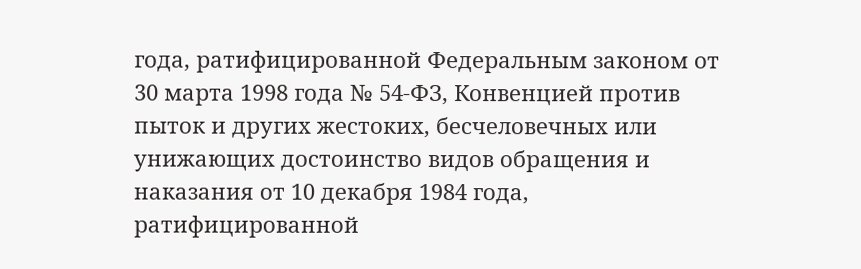года, ратифицированной Федеральным законом от 30 марта 1998 года № 54-ФЗ, Конвенцией против пыток и других жестоких, бесчеловечных или унижающих достоинство видов обращения и наказания от 10 декабря 1984 года, ратифицированной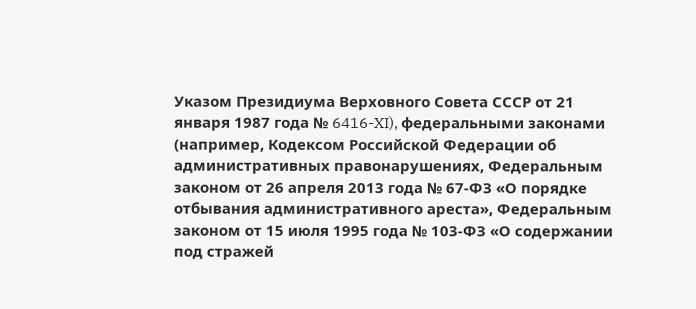Указом Президиума Верховного Совета СССР от 21 января 1987 года № 6416-XI), федеральными законами (например, Кодексом Российской Федерации об административных правонарушениях, Федеральным законом от 26 апреля 2013 года № 67-ФЗ «О порядке отбывания административного ареста», Федеральным законом от 15 июля 1995 года № 103-ФЗ «О содержании под стражей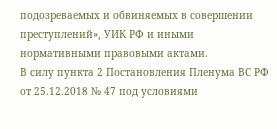подозреваемых и обвиняемых в совершении преступлений», УИК РФ и иными нормативными правовыми актами.
В силу пункта 2 Постановления Пленума ВС РФ от 25.12.2018 № 47 под условиями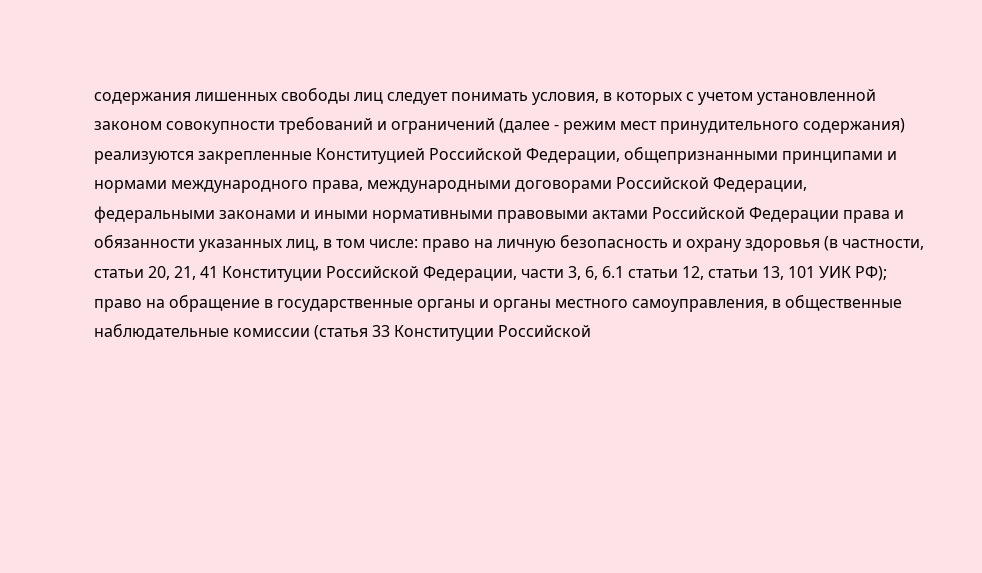содержания лишенных свободы лиц следует понимать условия, в которых с учетом установленной законом совокупности требований и ограничений (далее - режим мест принудительного содержания) реализуются закрепленные Конституцией Российской Федерации, общепризнанными принципами и нормами международного права, международными договорами Российской Федерации, федеральными законами и иными нормативными правовыми актами Российской Федерации права и обязанности указанных лиц, в том числе: право на личную безопасность и охрану здоровья (в частности, статьи 20, 21, 41 Конституции Российской Федерации, части 3, 6, 6.1 статьи 12, статьи 13, 101 УИК РФ); право на обращение в государственные органы и органы местного самоуправления, в общественные наблюдательные комиссии (статья 33 Конституции Российской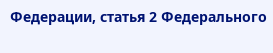Федерации, статья 2 Федерального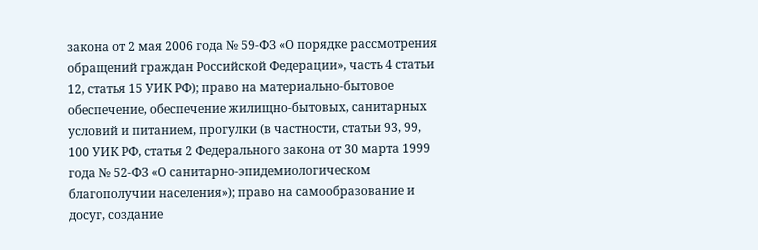закона от 2 мая 2006 года № 59-ФЗ «О порядке рассмотрения обращений граждан Российской Федерации», часть 4 статьи 12, статья 15 УИК РФ); право на материально-бытовое обеспечение, обеспечение жилищно-бытовых, санитарных условий и питанием, прогулки (в частности, статьи 93, 99, 100 УИК РФ, статья 2 Федерального закона от 30 марта 1999 года № 52-ФЗ «О санитарно-эпидемиологическом благополучии населения»); право на самообразование и досуг, создание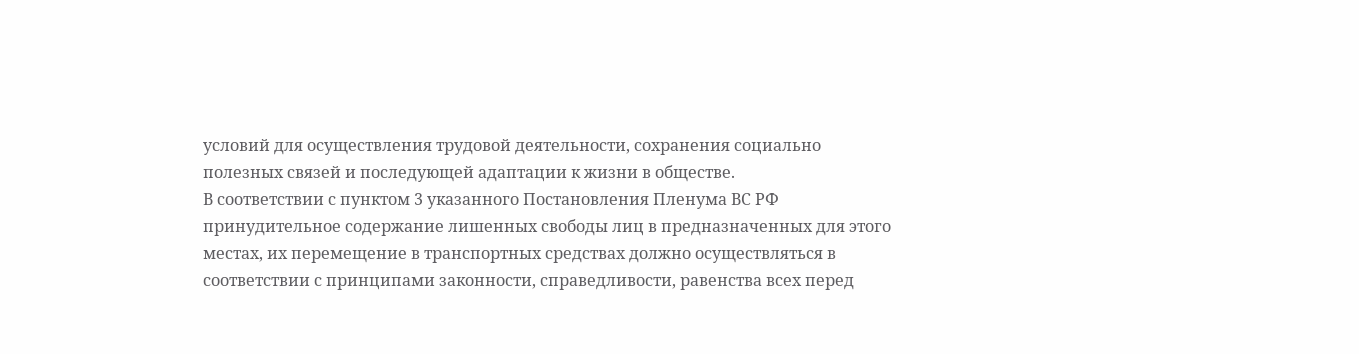условий для осуществления трудовой деятельности, сохранения социально полезных связей и последующей адаптации к жизни в обществе.
В соответствии с пунктом 3 указанного Постановления Пленума ВС РФ принудительное содержание лишенных свободы лиц в предназначенных для этого местах, их перемещение в транспортных средствах должно осуществляться в соответствии с принципами законности, справедливости, равенства всех перед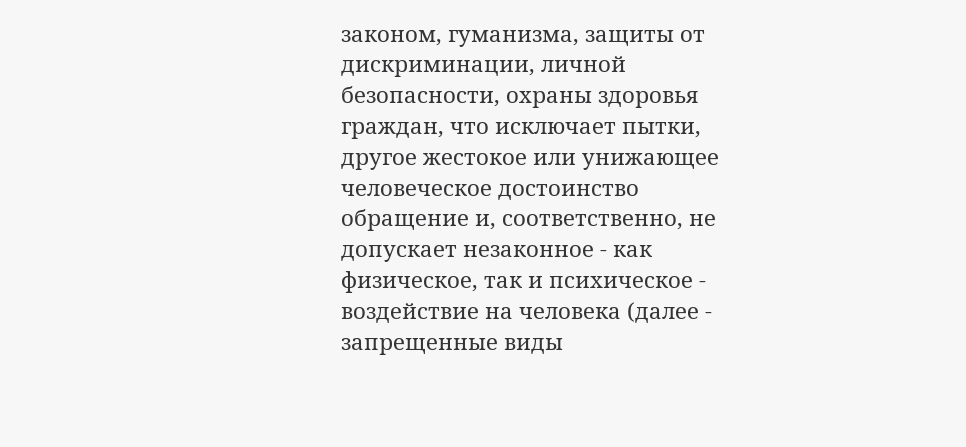законом, гуманизма, защиты от дискриминации, личной безопасности, охраны здоровья граждан, что исключает пытки, другое жестокое или унижающее человеческое достоинство обращение и, соответственно, не допускает незаконное - как физическое, так и психическое - воздействие на человека (далее - запрещенные виды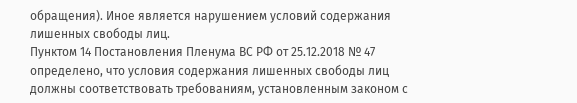обращения). Иное является нарушением условий содержания лишенных свободы лиц.
Пунктом 14 Постановления Пленума ВС РФ от 25.12.2018 № 47 определено, что условия содержания лишенных свободы лиц должны соответствовать требованиям, установленным законом с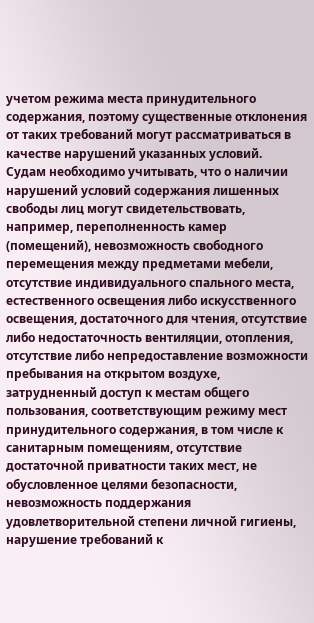учетом режима места принудительного содержания, поэтому существенные отклонения от таких требований могут рассматриваться в качестве нарушений указанных условий.
Судам необходимо учитывать, что о наличии нарушений условий содержания лишенных свободы лиц могут свидетельствовать, например, переполненность камер (помещений), невозможность свободного перемещения между предметами мебели, отсутствие индивидуального спального места, естественного освещения либо искусственного освещения, достаточного для чтения, отсутствие либо недостаточность вентиляции, отопления, отсутствие либо непредоставление возможности пребывания на открытом воздухе, затрудненный доступ к местам общего пользования, соответствующим режиму мест принудительного содержания, в том числе к санитарным помещениям, отсутствие достаточной приватности таких мест, не обусловленное целями безопасности, невозможность поддержания удовлетворительной степени личной гигиены, нарушение требований к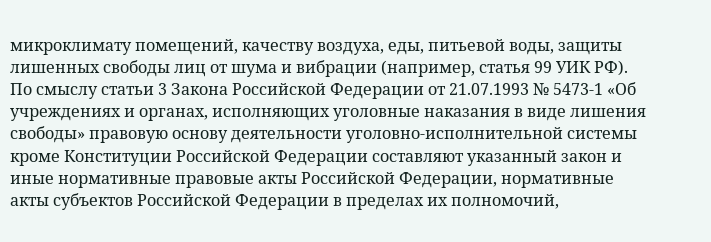микроклимату помещений, качеству воздуха, еды, питьевой воды, защиты лишенных свободы лиц от шума и вибрации (например, статья 99 УИК РФ).
По смыслу статьи 3 Закона Российской Федерации от 21.07.1993 № 5473-1 «Об учреждениях и органах, исполняющих уголовные наказания в виде лишения свободы» правовую основу деятельности уголовно-исполнительной системы кроме Конституции Российской Федерации составляют указанный закон и иные нормативные правовые акты Российской Федерации, нормативные акты субъектов Российской Федерации в пределах их полномочий,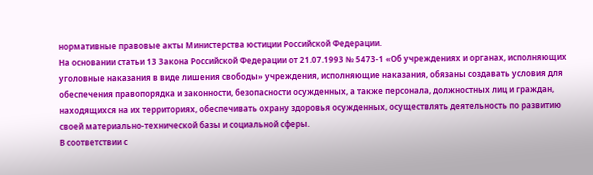нормативные правовые акты Министерства юстиции Российской Федерации.
На основании статьи 13 Закона Российской Федерации от 21.07.1993 № 5473-1 «Об учреждениях и органах, исполняющих уголовные наказания в виде лишения свободы» учреждения, исполняющие наказания, обязаны создавать условия для обеспечения правопорядка и законности, безопасности осужденных, а также персонала, должностных лиц и граждан, находящихся на их территориях, обеспечивать охрану здоровья осужденных, осуществлять деятельность по развитию своей материально-технической базы и социальной сферы.
В соответствии с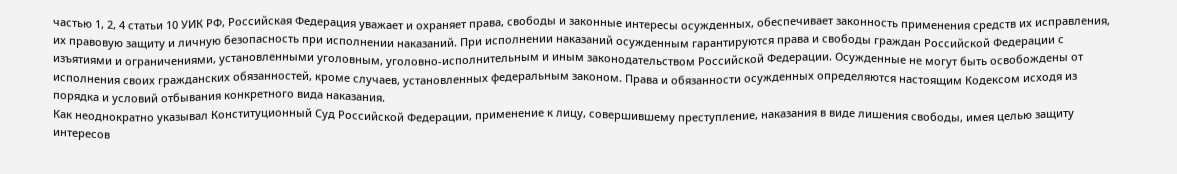частью 1, 2, 4 статьи 10 УИК РФ, Российская Федерация уважает и охраняет права, свободы и законные интересы осужденных, обеспечивает законность применения средств их исправления, их правовую защиту и личную безопасность при исполнении наказаний. При исполнении наказаний осужденным гарантируются права и свободы граждан Российской Федерации с изъятиями и ограничениями, установленными уголовным, уголовно-исполнительным и иным законодательством Российской Федерации. Осужденные не могут быть освобождены от исполнения своих гражданских обязанностей, кроме случаев, установленных федеральным законом. Права и обязанности осужденных определяются настоящим Кодексом исходя из порядка и условий отбывания конкретного вида наказания.
Как неоднократно указывал Конституционный Суд Российской Федерации, применение к лицу, совершившему преступление, наказания в виде лишения свободы, имея целью защиту интересов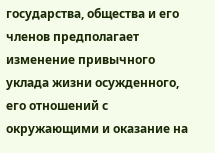государства, общества и его членов предполагает изменение привычного уклада жизни осужденного, его отношений с окружающими и оказание на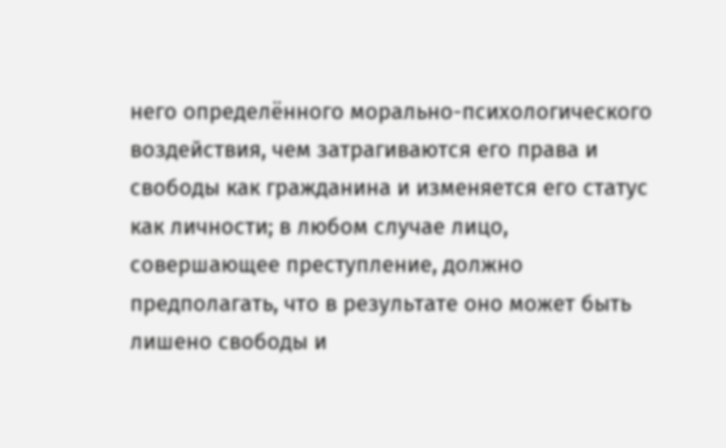него определённого морально-психологического воздействия, чем затрагиваются его права и свободы как гражданина и изменяется его статус как личности; в любом случае лицо, совершающее преступление, должно предполагать, что в результате оно может быть лишено свободы и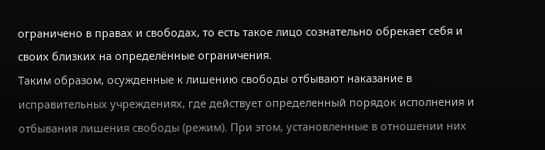ограничено в правах и свободах, то есть такое лицо сознательно обрекает себя и своих близких на определённые ограничения.
Таким образом, осужденные к лишению свободы отбывают наказание в исправительных учреждениях, где действует определенный порядок исполнения и отбывания лишения свободы (режим). При этом, установленные в отношении них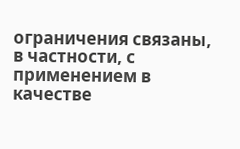ограничения связаны, в частности, с применением в качестве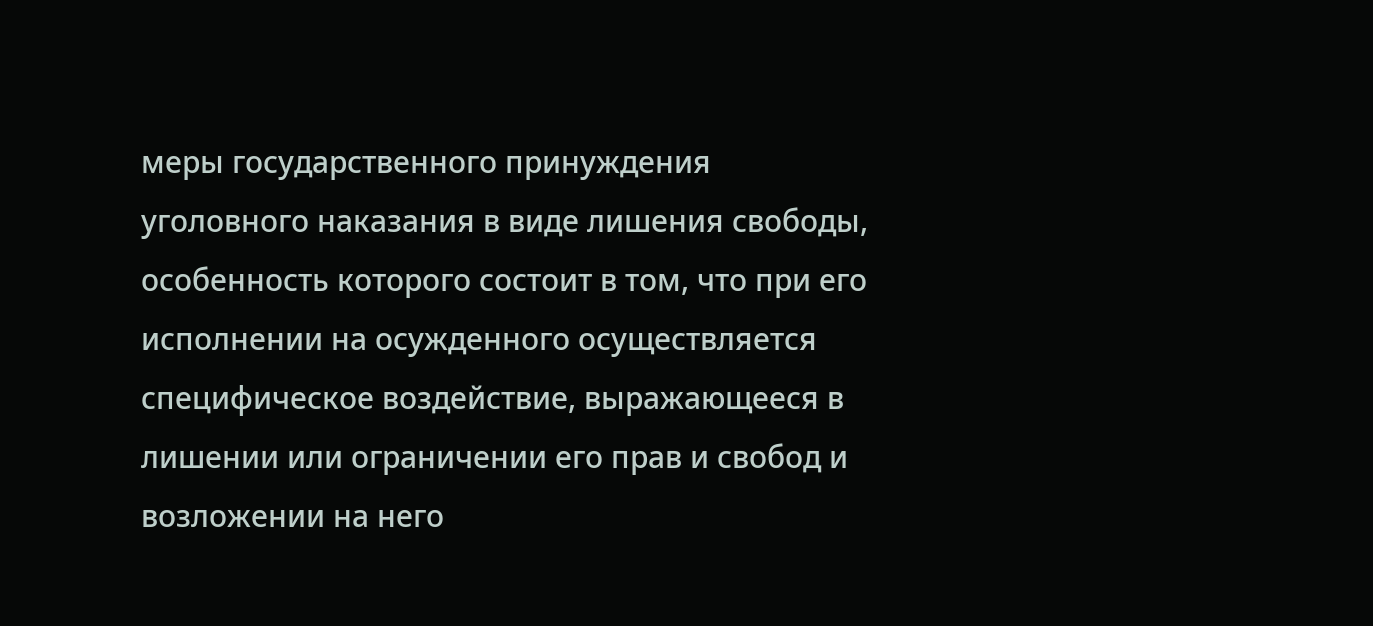меры государственного принуждения уголовного наказания в виде лишения свободы, особенность которого состоит в том, что при его исполнении на осужденного осуществляется специфическое воздействие, выражающееся в лишении или ограничении его прав и свобод и возложении на него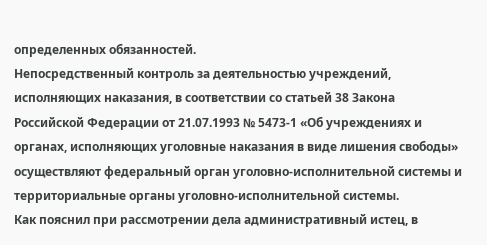определенных обязанностей.
Непосредственный контроль за деятельностью учреждений, исполняющих наказания, в соответствии со статьей 38 Закона Российской Федерации от 21.07.1993 № 5473-1 «Об учреждениях и органах, исполняющих уголовные наказания в виде лишения свободы» осуществляют федеральный орган уголовно-исполнительной системы и территориальные органы уголовно-исполнительной системы.
Как пояснил при рассмотрении дела административный истец, в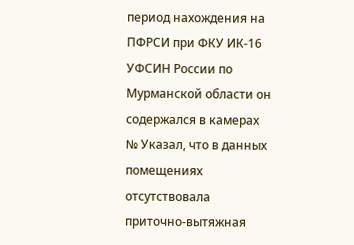период нахождения на ПФРСИ при ФКУ ИК-16 УФСИН России по Мурманской области он содержался в камерах № Указал, что в данных помещениях отсутствовала приточно-вытяжная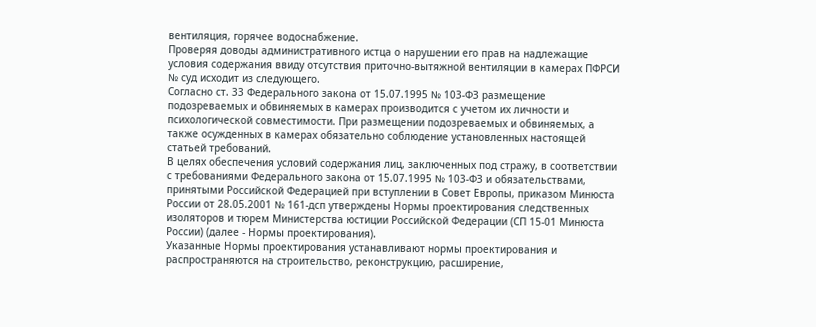вентиляция, горячее водоснабжение.
Проверяя доводы административного истца о нарушении его прав на надлежащие условия содержания ввиду отсутствия приточно-вытяжной вентиляции в камерах ПФРСИ № суд исходит из следующего.
Согласно ст. 33 Федерального закона от 15.07.1995 № 103-ФЗ размещение подозреваемых и обвиняемых в камерах производится с учетом их личности и психологической совместимости. При размещении подозреваемых и обвиняемых, а также осужденных в камерах обязательно соблюдение установленных настоящей статьей требований.
В целях обеспечения условий содержания лиц, заключенных под стражу, в соответствии с требованиями Федерального закона от 15.07.1995 № 103-ФЗ и обязательствами, принятыми Российской Федерацией при вступлении в Совет Европы, приказом Минюста России от 28.05.2001 № 161-дсп утверждены Нормы проектирования следственных изоляторов и тюрем Министерства юстиции Российской Федерации (СП 15-01 Минюста России) (далее - Нормы проектирования).
Указанные Нормы проектирования устанавливают нормы проектирования и распространяются на строительство, реконструкцию, расширение,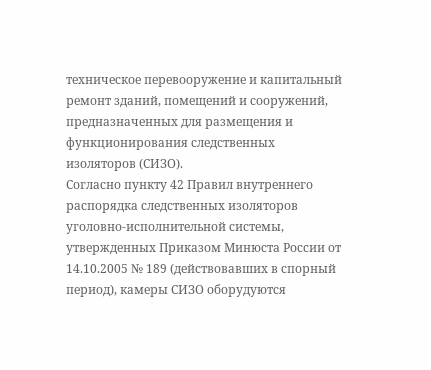техническое перевооружение и капитальный ремонт зданий, помещений и сооружений, предназначенных для размещения и функционирования следственных изоляторов (СИЗО).
Согласно пункту 42 Правил внутреннего распорядка следственных изоляторов уголовно-исполнительной системы, утвержденных Приказом Минюста России от 14.10.2005 № 189 (действовавших в спорный период), камеры СИЗО оборудуются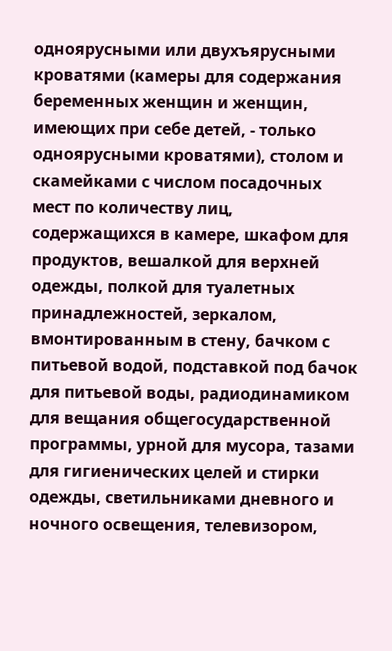одноярусными или двухъярусными кроватями (камеры для содержания беременных женщин и женщин, имеющих при себе детей, - только одноярусными кроватями), столом и скамейками с числом посадочных мест по количеству лиц, содержащихся в камере, шкафом для продуктов, вешалкой для верхней одежды, полкой для туалетных принадлежностей, зеркалом, вмонтированным в стену, бачком с питьевой водой, подставкой под бачок для питьевой воды, радиодинамиком для вещания общегосударственной программы, урной для мусора, тазами для гигиенических целей и стирки одежды, светильниками дневного и ночного освещения, телевизором,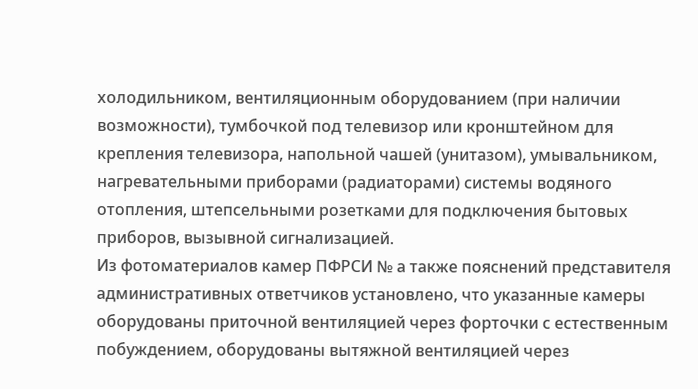холодильником, вентиляционным оборудованием (при наличии возможности), тумбочкой под телевизор или кронштейном для крепления телевизора, напольной чашей (унитазом), умывальником, нагревательными приборами (радиаторами) системы водяного отопления, штепсельными розетками для подключения бытовых приборов, вызывной сигнализацией.
Из фотоматериалов камер ПФРСИ № а также пояснений представителя административных ответчиков установлено, что указанные камеры оборудованы приточной вентиляцией через форточки с естественным побуждением, оборудованы вытяжной вентиляцией через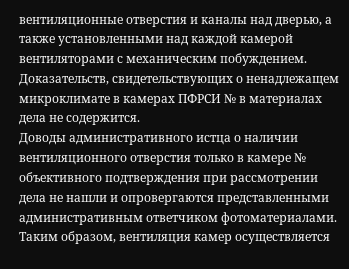вентиляционные отверстия и каналы над дверью, а также установленными над каждой камерой вентиляторами с механическим побуждением. Доказательств, свидетельствующих о ненадлежащем микроклимате в камерах ПФРСИ № в материалах дела не содержится.
Доводы административного истца о наличии вентиляционного отверстия только в камере № объективного подтверждения при рассмотрении дела не нашли и опровергаются представленными административным ответчиком фотоматериалами.
Таким образом, вентиляция камер осуществляется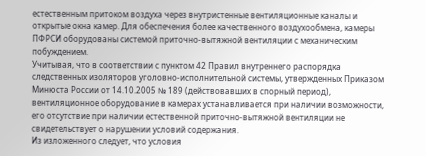естественным притоком воздуха через внутристенные вентиляционные каналы и открытые окна камер. Для обеспечения более качественного воздухообмена, камеры ПФРСИ оборудованы системой приточно-вытяжной вентиляции с механическим побуждением.
Учитывая, что в соответствии с пунктом 42 Правил внутреннего распорядка следственных изоляторов уголовно-исполнительной системы, утвержденных Приказом Минюста России от 14.10.2005 № 189 (действовавших в спорный период), вентиляционное оборудование в камерах устанавливается при наличии возможности, его отсутствие при наличии естественной приточно-вытяжной вентиляции не свидетельствует о нарушении условий содержания.
Из изложенного следует, что условия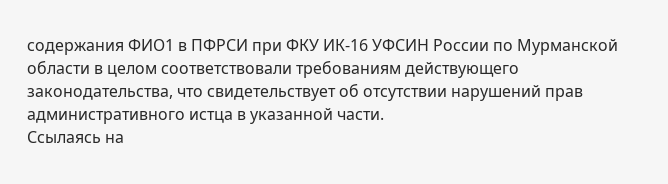содержания ФИО1 в ПФРСИ при ФКУ ИК-16 УФСИН России по Мурманской области в целом соответствовали требованиям действующего законодательства, что свидетельствует об отсутствии нарушений прав административного истца в указанной части.
Ссылаясь на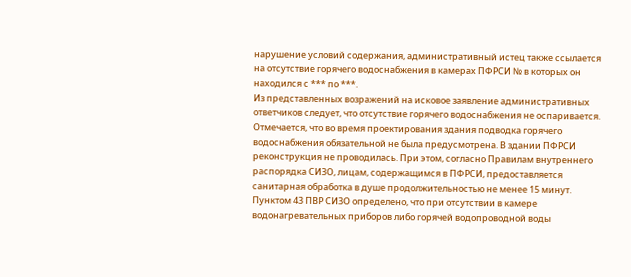нарушение условий содержания, административный истец также ссылается на отсутствие горячего водоснабжения в камерах ПФРСИ № в которых он находился с *** по ***.
Из представленных возражений на исковое заявление административных ответчиков следует, что отсутствие горячего водоснабжения не оспаривается. Отмечается, что во время проектирования здания подводка горячего водоснабжения обязательной не была предусмотрена. В здании ПФРСИ реконструкция не проводилась. При этом, согласно Правилам внутреннего распорядка СИЗО, лицам, содержащимся в ПФРСИ, предоставляется санитарная обработка в душе продолжительностью не менее 15 минут. Пунктом 43 ПВР СИЗО определено, что при отсутствии в камере водонагревательных приборов либо горячей водопроводной воды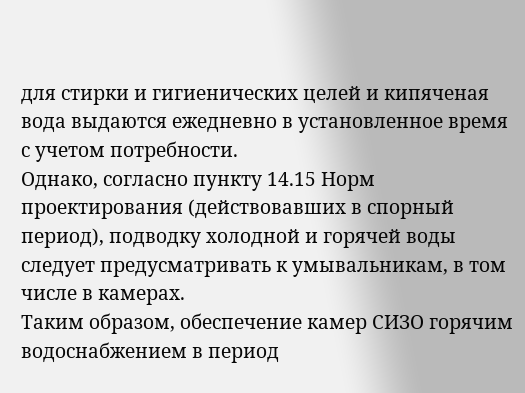для стирки и гигиенических целей и кипяченая вода выдаются ежедневно в установленное время с учетом потребности.
Однако, согласно пункту 14.15 Норм проектирования (действовавших в спорный период), подводку холодной и горячей воды следует предусматривать к умывальникам, в том числе в камерах.
Таким образом, обеспечение камер СИЗО горячим водоснабжением в период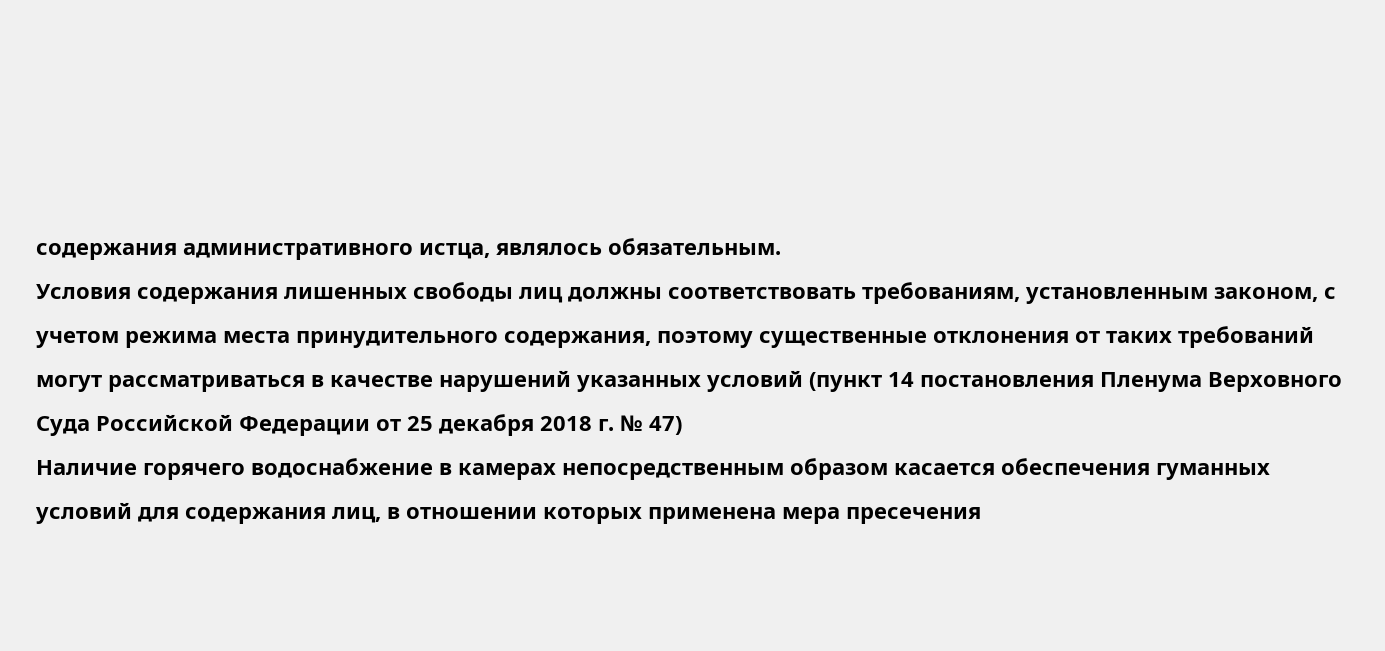содержания административного истца, являлось обязательным.
Условия содержания лишенных свободы лиц должны соответствовать требованиям, установленным законом, с учетом режима места принудительного содержания, поэтому существенные отклонения от таких требований могут рассматриваться в качестве нарушений указанных условий (пункт 14 постановления Пленума Верховного Суда Российской Федерации от 25 декабря 2018 г. № 47)
Наличие горячего водоснабжение в камерах непосредственным образом касается обеспечения гуманных условий для содержания лиц, в отношении которых применена мера пресечения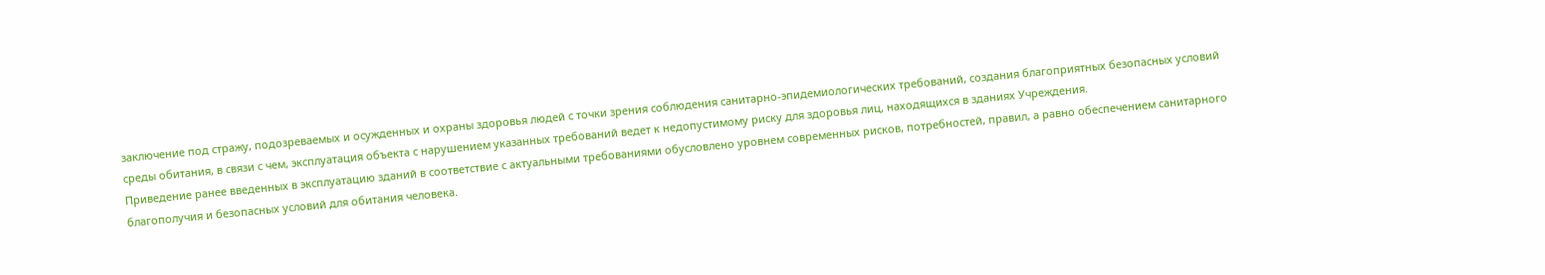заключение под стражу, подозреваемых и осужденных и охраны здоровья людей с точки зрения соблюдения санитарно-эпидемиологических требований, создания благоприятных безопасных условий среды обитания, в связи с чем, эксплуатация объекта с нарушением указанных требований ведет к недопустимому риску для здоровья лиц, находящихся в зданиях Учреждения.
Приведение ранее введенных в эксплуатацию зданий в соответствие с актуальными требованиями обусловлено уровнем современных рисков, потребностей, правил, а равно обеспечением санитарного благополучия и безопасных условий для обитания человека.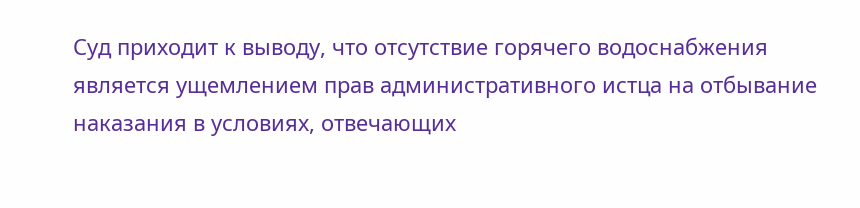Суд приходит к выводу, что отсутствие горячего водоснабжения является ущемлением прав административного истца на отбывание наказания в условиях, отвечающих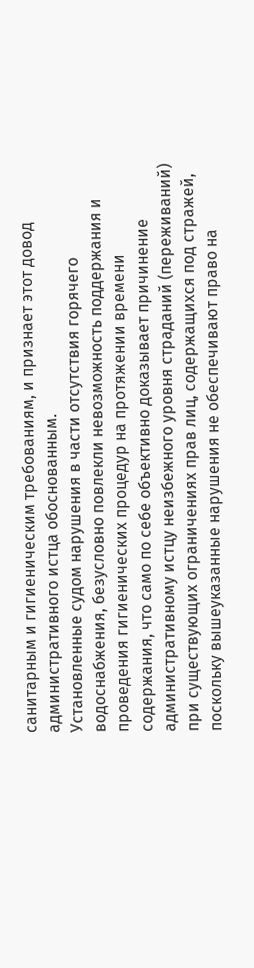санитарным и гигиеническим требованиям, и признает этот довод административного истца обоснованным.
Установленные судом нарушения в части отсутствия горячего водоснабжения, безусловно повлекли невозможность поддержания и проведения гигиенических процедур на протяжении времени содержания, что само по себе объективно доказывает причинение административному истцу неизбежного уровня страданий (переживаний) при существующих ограничениях прав лиц, содержащихся под стражей, поскольку вышеуказанные нарушения не обеспечивают право на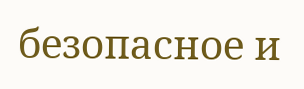безопасное и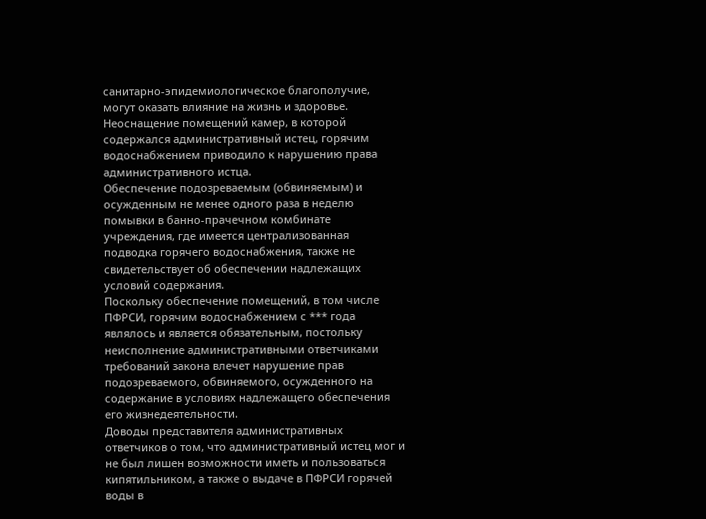санитарно-эпидемиологическое благополучие, могут оказать влияние на жизнь и здоровье.
Неоснащение помещений камер, в которой содержался административный истец, горячим водоснабжением приводило к нарушению права административного истца.
Обеспечение подозреваемым (обвиняемым) и осужденным не менее одного раза в неделю помывки в банно-прачечном комбинате учреждения, где имеется централизованная подводка горячего водоснабжения, также не свидетельствует об обеспечении надлежащих условий содержания.
Поскольку обеспечение помещений, в том числе ПФРСИ, горячим водоснабжением с *** года являлось и является обязательным, постольку неисполнение административными ответчиками требований закона влечет нарушение прав подозреваемого, обвиняемого, осужденного на содержание в условиях надлежащего обеспечения его жизнедеятельности.
Доводы представителя административных ответчиков о том, что административный истец мог и не был лишен возможности иметь и пользоваться кипятильником, а также о выдаче в ПФРСИ горячей воды в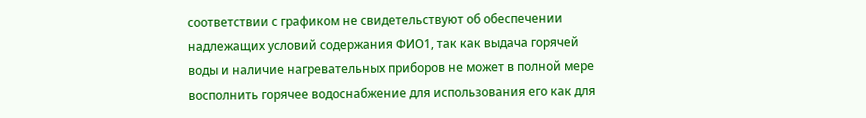соответствии с графиком не свидетельствуют об обеспечении надлежащих условий содержания ФИО1, так как выдача горячей воды и наличие нагревательных приборов не может в полной мере восполнить горячее водоснабжение для использования его как для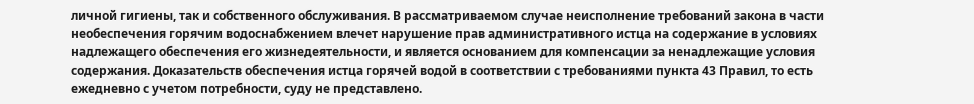личной гигиены, так и собственного обслуживания. В рассматриваемом случае неисполнение требований закона в части необеспечения горячим водоснабжением влечет нарушение прав административного истца на содержание в условиях надлежащего обеспечения его жизнедеятельности, и является основанием для компенсации за ненадлежащие условия содержания. Доказательств обеспечения истца горячей водой в соответствии с требованиями пункта 43 Правил, то есть ежедневно с учетом потребности, суду не представлено.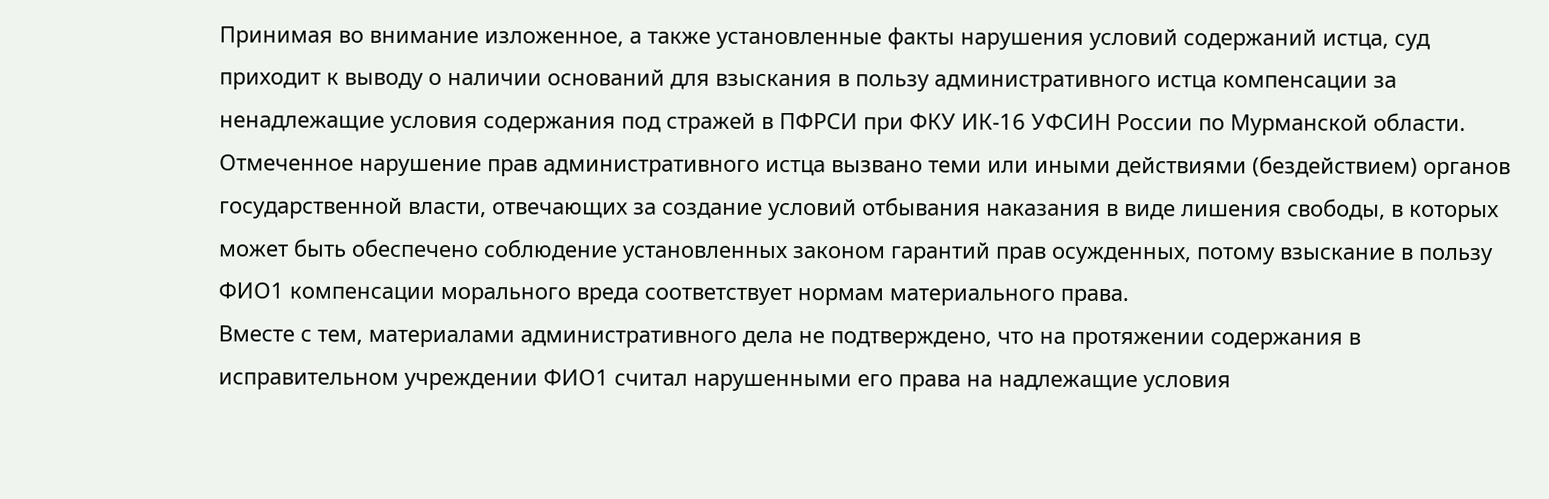Принимая во внимание изложенное, а также установленные факты нарушения условий содержаний истца, суд приходит к выводу о наличии оснований для взыскания в пользу административного истца компенсации за ненадлежащие условия содержания под стражей в ПФРСИ при ФКУ ИК-16 УФСИН России по Мурманской области.
Отмеченное нарушение прав административного истца вызвано теми или иными действиями (бездействием) органов государственной власти, отвечающих за создание условий отбывания наказания в виде лишения свободы, в которых может быть обеспечено соблюдение установленных законом гарантий прав осужденных, потому взыскание в пользу ФИО1 компенсации морального вреда соответствует нормам материального права.
Вместе с тем, материалами административного дела не подтверждено, что на протяжении содержания в исправительном учреждении ФИО1 считал нарушенными его права на надлежащие условия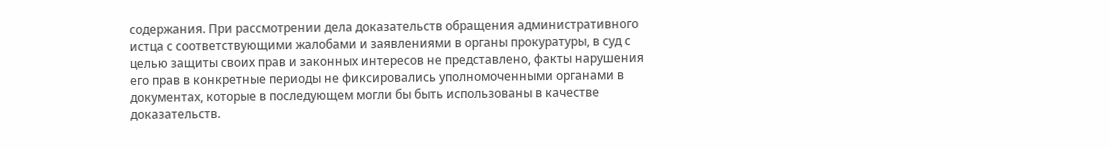содержания. При рассмотрении дела доказательств обращения административного истца с соответствующими жалобами и заявлениями в органы прокуратуры, в суд с целью защиты своих прав и законных интересов не представлено, факты нарушения его прав в конкретные периоды не фиксировались уполномоченными органами в документах, которые в последующем могли бы быть использованы в качестве доказательств.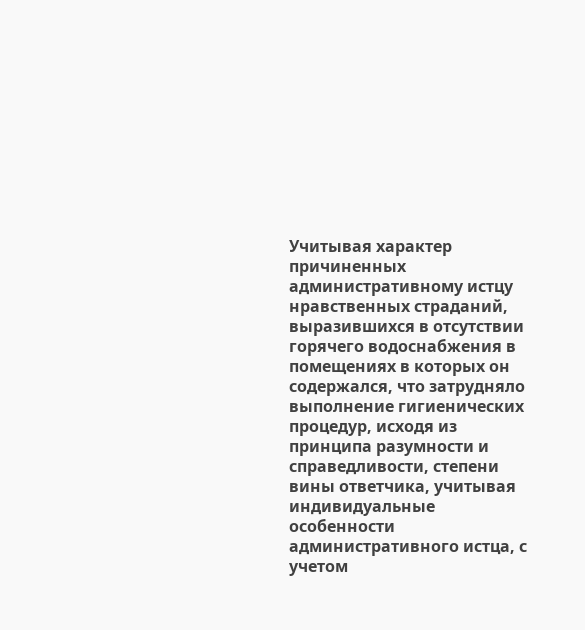Учитывая характер причиненных административному истцу нравственных страданий, выразившихся в отсутствии горячего водоснабжения в помещениях в которых он содержался, что затрудняло выполнение гигиенических процедур, исходя из принципа разумности и справедливости, степени вины ответчика, учитывая индивидуальные особенности административного истца, с учетом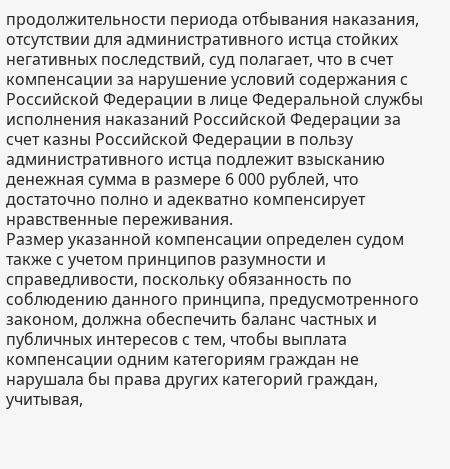продолжительности периода отбывания наказания, отсутствии для административного истца стойких негативных последствий, суд полагает, что в счет компенсации за нарушение условий содержания с Российской Федерации в лице Федеральной службы исполнения наказаний Российской Федерации за счет казны Российской Федерации в пользу административного истца подлежит взысканию денежная сумма в размере 6 000 рублей, что достаточно полно и адекватно компенсирует нравственные переживания.
Размер указанной компенсации определен судом также с учетом принципов разумности и справедливости, поскольку обязанность по соблюдению данного принципа, предусмотренного законом, должна обеспечить баланс частных и публичных интересов с тем, чтобы выплата компенсации одним категориям граждан не нарушала бы права других категорий граждан, учитывая,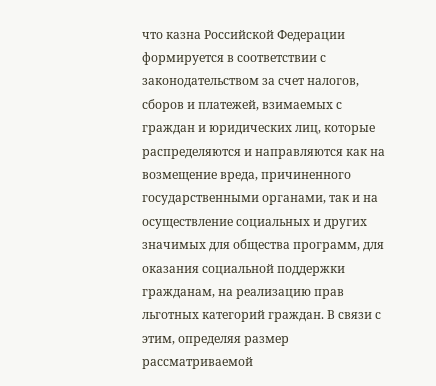что казна Российской Федерации формируется в соответствии с законодательством за счет налогов, сборов и платежей, взимаемых с граждан и юридических лиц, которые распределяются и направляются как на возмещение вреда, причиненного государственными органами, так и на осуществление социальных и других значимых для общества программ, для оказания социальной поддержки гражданам, на реализацию прав льготных категорий граждан. В связи с этим, определяя размер рассматриваемой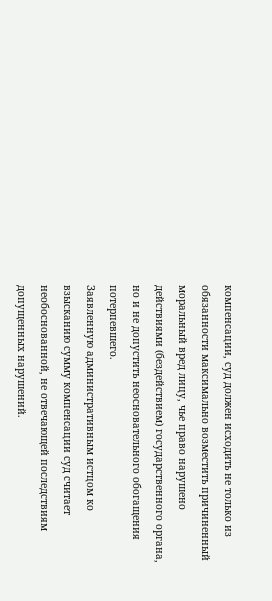компенсации, суд должен исходить не только из обязанности максимально возместить причиненный моральный вред лицу, чье право нарушено действиями (бездействием) государственного органа, но и не допустить неосновательного обогащения потерпевшего.
Заявленную административным истцом ко взысканию сумму компенсации суд считает необоснованной, не отвечающей последствиям допущенных нарушений.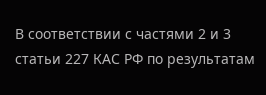В соответствии с частями 2 и 3 статьи 227 КАС РФ по результатам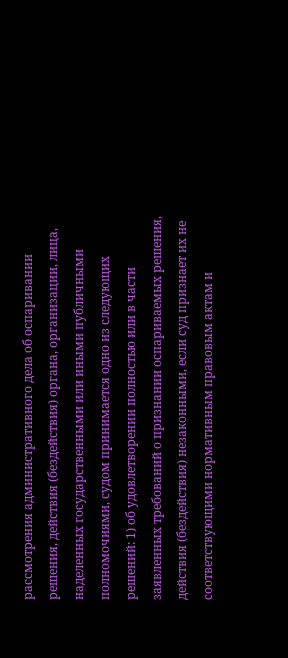рассмотрения административного дела об оспаривании решения, действия (бездействия) органа, организации, лица, наделенных государственными или иными публичными полномочиями, судом принимается одно из следующих решений: 1) об удовлетворении полностью или в части заявленных требований о признании оспариваемых решения, действия (бездействия) незаконными, если суд признает их не соответствующими нормативным правовым актам и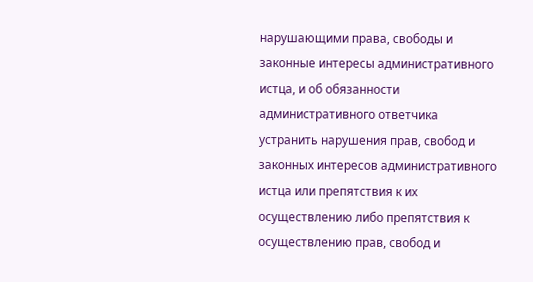нарушающими права, свободы и законные интересы административного истца, и об обязанности административного ответчика устранить нарушения прав, свобод и законных интересов административного истца или препятствия к их осуществлению либо препятствия к осуществлению прав, свобод и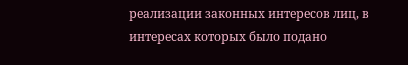реализации законных интересов лиц, в интересах которых было подано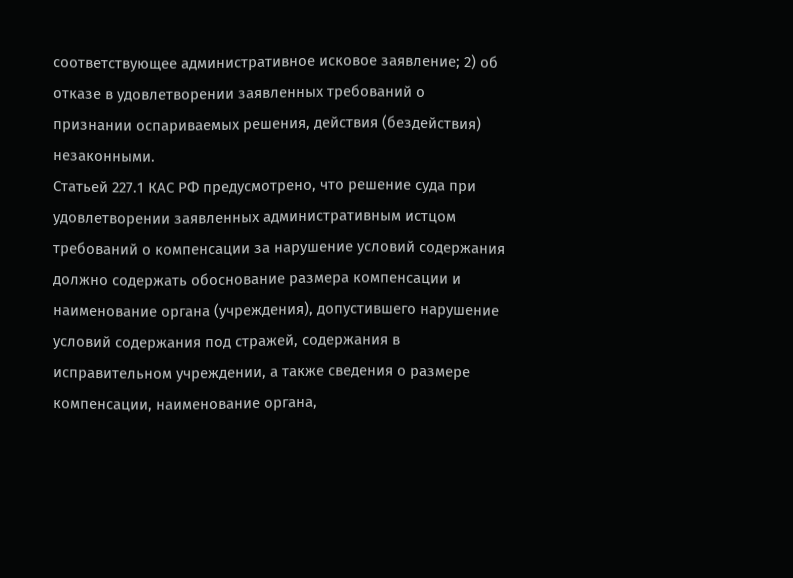соответствующее административное исковое заявление; 2) об отказе в удовлетворении заявленных требований о признании оспариваемых решения, действия (бездействия) незаконными.
Статьей 227.1 КАС РФ предусмотрено, что решение суда при удовлетворении заявленных административным истцом требований о компенсации за нарушение условий содержания должно содержать обоснование размера компенсации и наименование органа (учреждения), допустившего нарушение условий содержания под стражей, содержания в исправительном учреждении, а также сведения о размере компенсации, наименование органа,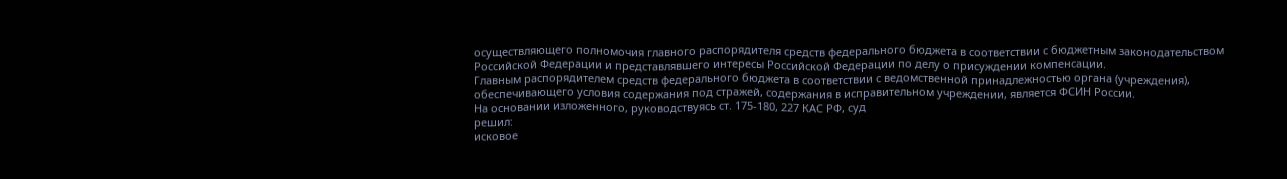осуществляющего полномочия главного распорядителя средств федерального бюджета в соответствии с бюджетным законодательством Российской Федерации и представлявшего интересы Российской Федерации по делу о присуждении компенсации.
Главным распорядителем средств федерального бюджета в соответствии с ведомственной принадлежностью органа (учреждения), обеспечивающего условия содержания под стражей, содержания в исправительном учреждении, является ФСИН России.
На основании изложенного, руководствуясь ст. 175-180, 227 КАС РФ, суд
решил:
исковое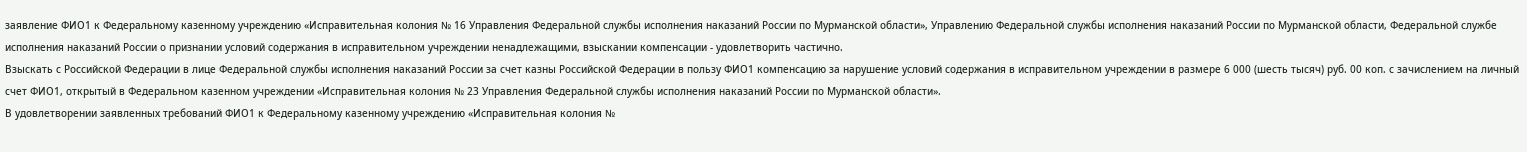заявление ФИО1 к Федеральному казенному учреждению «Исправительная колония № 16 Управления Федеральной службы исполнения наказаний России по Мурманской области», Управлению Федеральной службы исполнения наказаний России по Мурманской области, Федеральной службе исполнения наказаний России о признании условий содержания в исправительном учреждении ненадлежащими, взыскании компенсации - удовлетворить частично.
Взыскать с Российской Федерации в лице Федеральной службы исполнения наказаний России за счет казны Российской Федерации в пользу ФИО1 компенсацию за нарушение условий содержания в исправительном учреждении в размере 6 000 (шесть тысяч) руб. 00 коп. с зачислением на личный счет ФИО1, открытый в Федеральном казенном учреждении «Исправительная колония № 23 Управления Федеральной службы исполнения наказаний России по Мурманской области».
В удовлетворении заявленных требований ФИО1 к Федеральному казенному учреждению «Исправительная колония №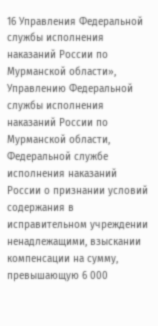16 Управления Федеральной службы исполнения наказаний России по Мурманской области», Управлению Федеральной службы исполнения наказаний России по Мурманской области, Федеральной службе исполнения наказаний России о признании условий содержания в исправительном учреждении ненадлежащими, взыскании компенсации на сумму, превышающую 6 000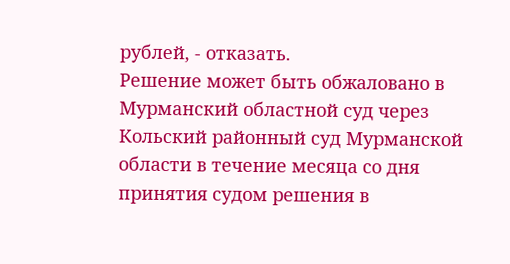рублей, - отказать.
Решение может быть обжаловано в Мурманский областной суд через Кольский районный суд Мурманской области в течение месяца со дня принятия судом решения в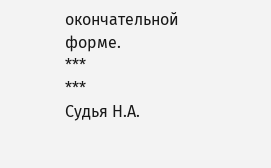окончательной форме.
***
***
Судья Н.А.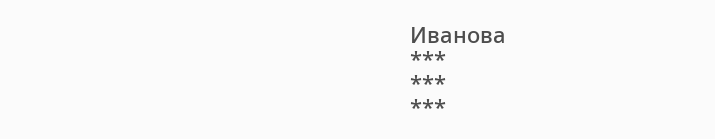Иванова
***
***
***